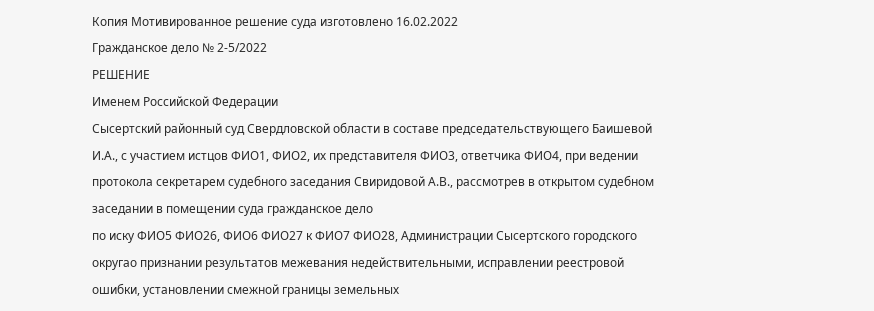Копия Мотивированное решение суда изготовлено 16.02.2022
Гражданское дело № 2-5/2022
РЕШЕНИЕ
Именем Российской Федерации
Сысертский районный суд Свердловской области в составе председательствующего Баишевой И.А., с участием истцов ФИО1, ФИО2, их представителя ФИО3, ответчика ФИО4, при ведении протокола секретарем судебного заседания Свиридовой А.В., рассмотрев в открытом судебном заседании в помещении суда гражданское дело
по иску ФИО5 ФИО26, ФИО6 ФИО27 к ФИО7 ФИО28, Администрации Сысертского городского округао признании результатов межевания недействительными, исправлении реестровой ошибки, установлении смежной границы земельных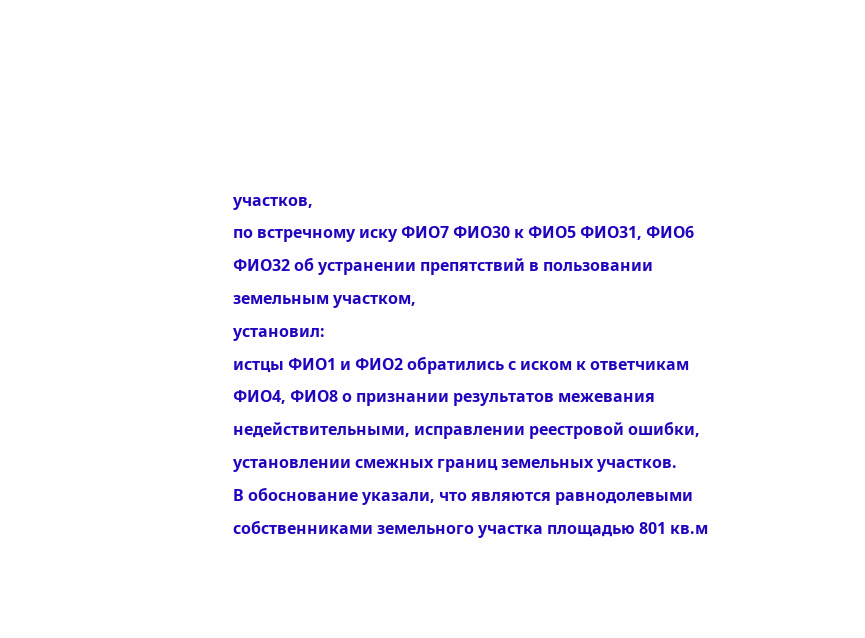участков,
по встречному иску ФИО7 ФИО30 к ФИО5 ФИО31, ФИО6 ФИО32 об устранении препятствий в пользовании земельным участком,
установил:
истцы ФИО1 и ФИО2 обратились с иском к ответчикам ФИО4, ФИО8 о признании результатов межевания недействительными, исправлении реестровой ошибки, установлении смежных границ земельных участков.
В обоснование указали, что являются равнодолевыми собственниками земельного участка площадью 801 кв.м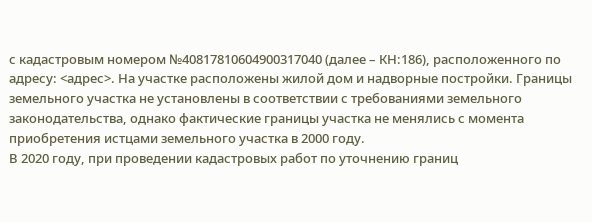с кадастровым номером №40817810604900317040 (далее – КН:186), расположенного по адресу: <адрес>. На участке расположены жилой дом и надворные постройки. Границы земельного участка не установлены в соответствии с требованиями земельного законодательства, однако фактические границы участка не менялись с момента приобретения истцами земельного участка в 2000 году.
В 2020 году, при проведении кадастровых работ по уточнению границ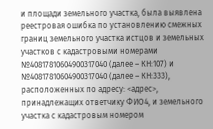и площади земельного участка, была выявлена реестровая ошибка по установлению смежных границ земельного участка истцов и земельных участков с кадастровыми номерами №40817810604900317040 (далее – КН:107) и №40817810604900317040 (далее – КН:333), расположенных по адресу: <адрес>, принадлежащих ответчику ФИО4, и земельного участка с кадастровым номером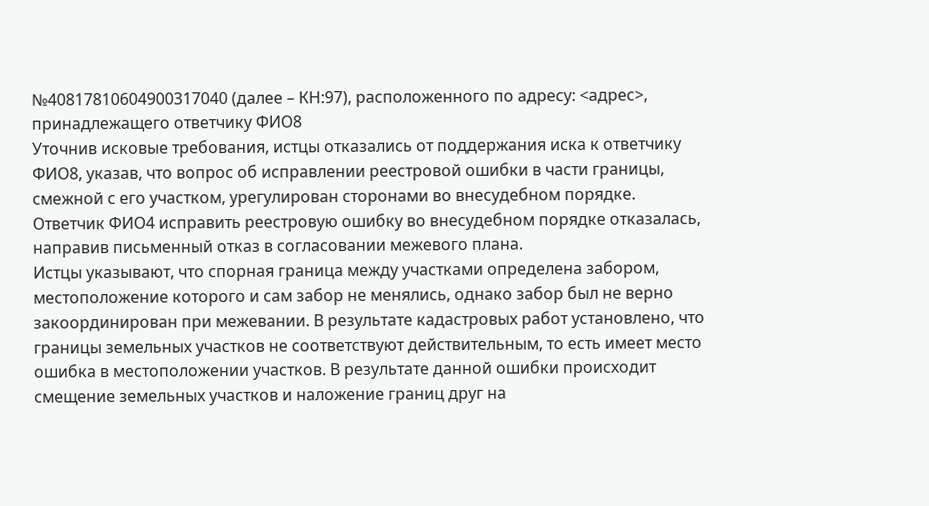№40817810604900317040 (далее – КН:97), расположенного по адресу: <адрес>, принадлежащего ответчику ФИО8
Уточнив исковые требования, истцы отказались от поддержания иска к ответчику ФИО8, указав, что вопрос об исправлении реестровой ошибки в части границы, смежной с его участком, урегулирован сторонами во внесудебном порядке.
Ответчик ФИО4 исправить реестровую ошибку во внесудебном порядке отказалась, направив письменный отказ в согласовании межевого плана.
Истцы указывают, что спорная граница между участками определена забором, местоположение которого и сам забор не менялись, однако забор был не верно закоординирован при межевании. В результате кадастровых работ установлено, что границы земельных участков не соответствуют действительным, то есть имеет место ошибка в местоположении участков. В результате данной ошибки происходит смещение земельных участков и наложение границ друг на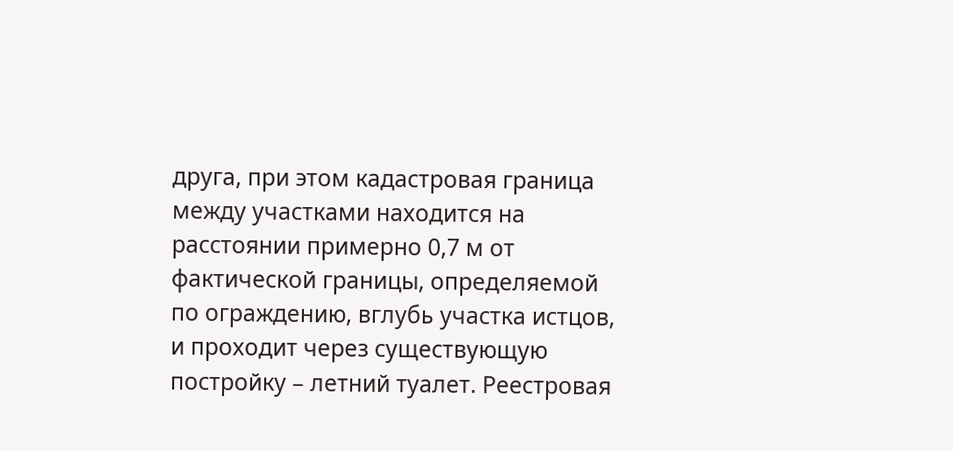друга, при этом кадастровая граница между участками находится на расстоянии примерно 0,7 м от фактической границы, определяемой по ограждению, вглубь участка истцов, и проходит через существующую постройку – летний туалет. Реестровая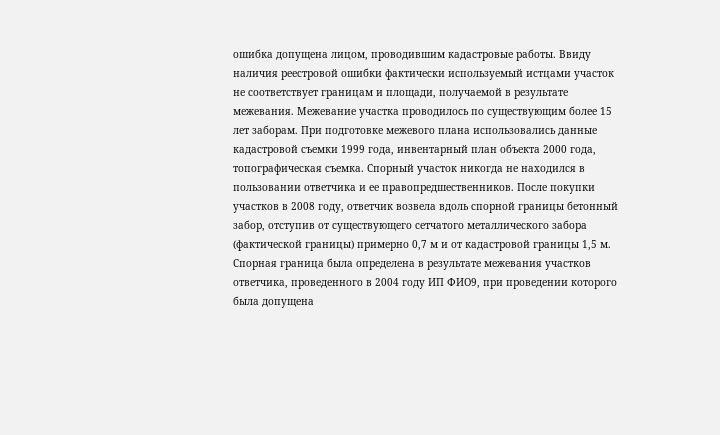ошибка допущена лицом, проводившим кадастровые работы. Ввиду наличия реестровой ошибки фактически используемый истцами участок не соответствует границам и площади, получаемой в результате межевания. Межевание участка проводилось по существующим более 15 лет заборам. При подготовке межевого плана использовались данные кадастровой съемки 1999 года, инвентарный план объекта 2000 года, топографическая съемка. Спорный участок никогда не находился в пользовании ответчика и ее правопредшественников. После покупки участков в 2008 году, ответчик возвела вдоль спорной границы бетонный забор, отступив от существующего сетчатого металлического забора (фактической границы) примерно 0,7 м и от кадастровой границы 1,5 м.
Спорная граница была определена в результате межевания участков ответчика, проведенного в 2004 году ИП ФИО9, при проведении которого была допущена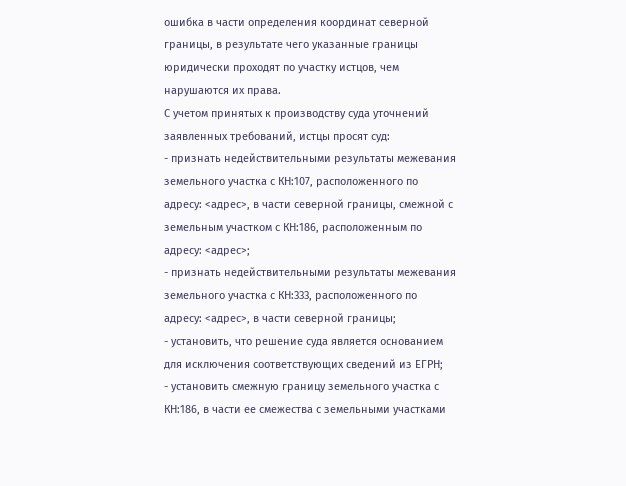ошибка в части определения координат северной границы, в результате чего указанные границы юридически проходят по участку истцов, чем нарушаются их права.
С учетом принятых к производству суда уточнений заявленных требований, истцы просят суд:
- признать недействительными результаты межевания земельного участка с КН:107, расположенного по адресу: <адрес>, в части северной границы, смежной с земельным участком с КН:186, расположенным по адресу: <адрес>;
- признать недействительными результаты межевания земельного участка с КН:333, расположенного по адресу: <адрес>, в части северной границы;
- установить, что решение суда является основанием для исключения соответствующих сведений из ЕГРН;
- установить смежную границу земельного участка с КН:186, в части ее смежества с земельными участками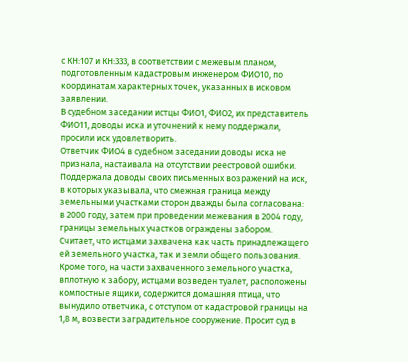с КН:107 и КН:333, в соответствии с межевым планом, подготовленным кадастровым инженером ФИО10, по координатам характерных точек, указанных в исковом заявлении.
В судебном заседании истцы ФИО1, ФИО2, их представитель ФИО11, доводы иска и уточнений к нему поддержали, просили иск удовлетворить.
Ответчик ФИО4 в судебном заседании доводы иска не признала, настаивала на отсутствии реестровой ошибки. Поддержала доводы своих письменных возражений на иск, в которых указывала, что смежная граница между земельными участками сторон дважды была согласована: в 2000 году, затем при проведении межевания в 2004 году, границы земельных участков ограждены забором. Считает, что истцами захвачена как часть принадлежащего ей земельного участка, так и земли общего пользования. Кроме того, на части захваченного земельного участка, вплотную к забору, истцами возведен туалет, расположены компостные ящики, содержится домашняя птица, что вынудило ответчика, с отступом от кадастровой границы на 1,8 м, возвести заградительное сооружение. Просит суд в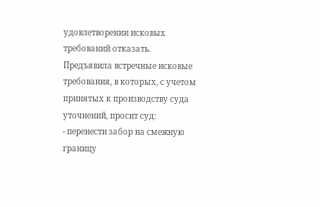удовлетворении исковых требований отказать.
Предъявила встречные исковые требования, в которых, с учетом принятых к производству суда уточнений, просит суд:
- перенести забор на смежную границу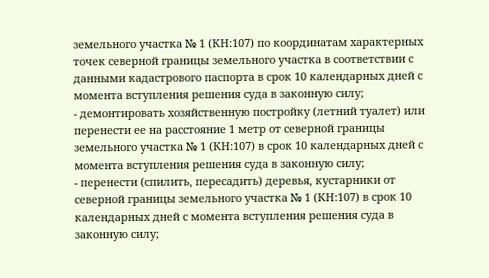земельного участка № 1 (КН:107) по координатам характерных точек северной границы земельного участка в соответствии с данными кадастрового паспорта в срок 10 календарных дней с момента вступления решения суда в законную силу;
- демонтировать хозяйственную постройку (летний туалет) или перенести ее на расстояние 1 метр от северной границы земельного участка № 1 (КН:107) в срок 10 календарных дней с момента вступления решения суда в законную силу;
- перенести (спилить, пересадить) деревья, кустарники от северной границы земельного участка № 1 (КН:107) в срок 10 календарных дней с момента вступления решения суда в законную силу;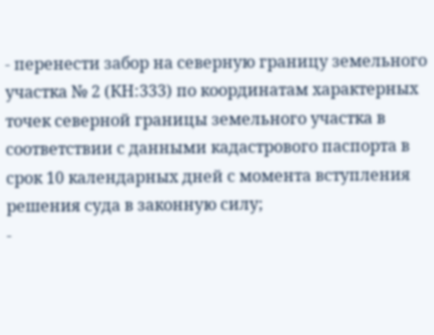- перенести забор на северную границу земельного участка № 2 (КН:333) по координатам характерных точек северной границы земельного участка в соответствии с данными кадастрового паспорта в срок 10 календарных дней с момента вступления решения суда в законную силу;
-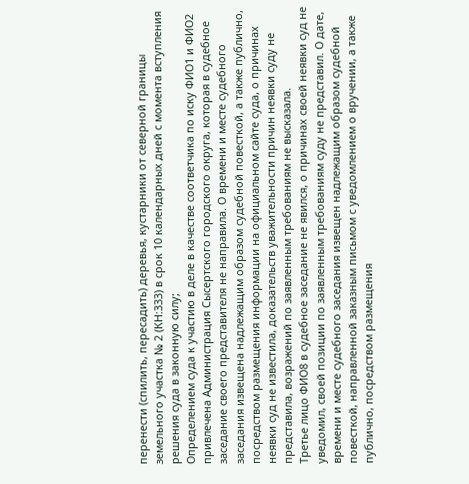перенести (спилить, пересадить) деревья, кустарники от северной границы земельного участка № 2 (КН:333) в срок 10 календарных дней с момента вступления решения суда в законную силу;
Определением суда к участию в деле в качестве соответчика по иску ФИО1 и ФИО2 привлечена Администрация Сысертского городского округа, которая в судебное заседание своего представителя не направила. О времени и месте судебного заседания извещена надлежащим образом судебной повесткой, а также публично, посредством размещения информации на официальном сайте суда, о причинах неявки суд не известила, доказательств уважительности причин неявки суду не представила, возражений по заявленным требованиям не высказала.
Третье лицо ФИО8 в судебное заседание не явился, о причинах своей неявки суд не уведомил, своей позиции по заявленным требованиям суду не представил. О дате, времени и месте судебного заседания извещен надлежащим образом судебной повесткой, направленной заказным письмом с уведомлением о вручении, а также публично, посредством размещения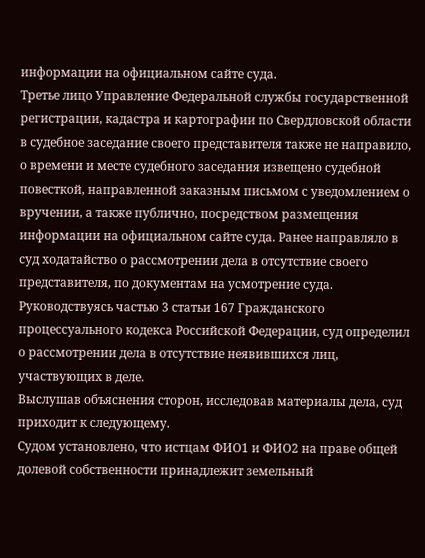информации на официальном сайте суда.
Третье лицо Управление Федеральной службы государственной регистрации, кадастра и картографии по Свердловской области в судебное заседание своего представителя также не направило, о времени и месте судебного заседания извещено судебной повесткой, направленной заказным письмом с уведомлением о вручении, а также публично, посредством размещения информации на официальном сайте суда. Ранее направляло в суд ходатайство о рассмотрении дела в отсутствие своего представителя, по документам на усмотрение суда.
Руководствуясь частью 3 статьи 167 Гражданского процессуального кодекса Российской Федерации, суд определил о рассмотрении дела в отсутствие неявившихся лиц, участвующих в деле.
Выслушав объяснения сторон, исследовав материалы дела, суд приходит к следующему.
Судом установлено, что истцам ФИО1 и ФИО2 на праве общей долевой собственности принадлежит земельный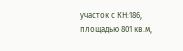участок с КН:186, площадью 801 кв.м,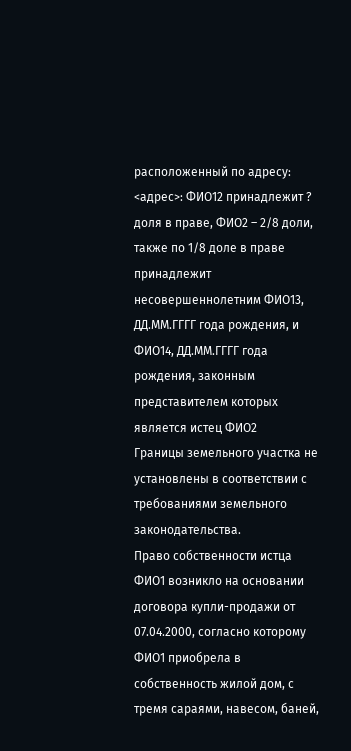расположенный по адресу: <адрес>: ФИО12 принадлежит ? доля в праве, ФИО2 – 2/8 доли, также по 1/8 доле в праве принадлежит несовершеннолетним ФИО13, ДД.ММ.ГГГГ года рождения, и ФИО14, ДД.ММ.ГГГГ года рождения, законным представителем которых является истец ФИО2
Границы земельного участка не установлены в соответствии с требованиями земельного законодательства.
Право собственности истца ФИО1 возникло на основании договора купли-продажи от 07.04.2000, согласно которому ФИО1 приобрела в собственность жилой дом, с тремя сараями, навесом, баней,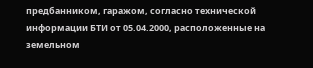предбанником, гаражом, согласно технической информации БТИ от 05.04.2000, расположенные на земельном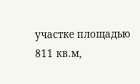участке площадью 811 кв.м,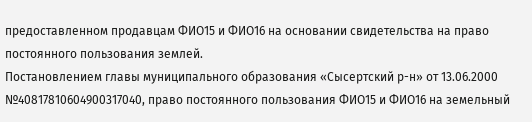предоставленном продавцам ФИО15 и ФИО16 на основании свидетельства на право постоянного пользования землей.
Постановлением главы муниципального образования «Сысертский р-н» от 13.06.2000 №40817810604900317040, право постоянного пользования ФИО15 и ФИО16 на земельный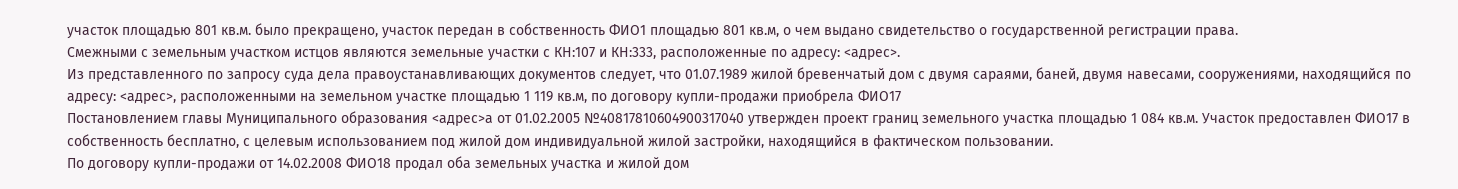участок площадью 801 кв.м. было прекращено, участок передан в собственность ФИО1 площадью 801 кв.м, о чем выдано свидетельство о государственной регистрации права.
Смежными с земельным участком истцов являются земельные участки с КН:107 и КН:333, расположенные по адресу: <адрес>.
Из представленного по запросу суда дела правоустанавливающих документов следует, что 01.07.1989 жилой бревенчатый дом с двумя сараями, баней, двумя навесами, сооружениями, находящийся по адресу: <адрес>, расположенными на земельном участке площадью 1 119 кв.м, по договору купли-продажи приобрела ФИО17
Постановлением главы Муниципального образования <адрес>а от 01.02.2005 №40817810604900317040 утвержден проект границ земельного участка площадью 1 084 кв.м. Участок предоставлен ФИО17 в собственность бесплатно, с целевым использованием под жилой дом индивидуальной жилой застройки, находящийся в фактическом пользовании.
По договору купли-продажи от 14.02.2008 ФИО18 продал оба земельных участка и жилой дом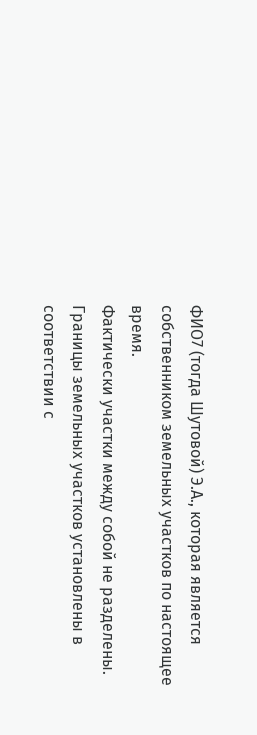ФИО7 (тогда Шутовой) Э.А., которая является собственником земельных участков по настоящее время.
Фактически участки между собой не разделены. Границы земельных участков установлены в соответствии с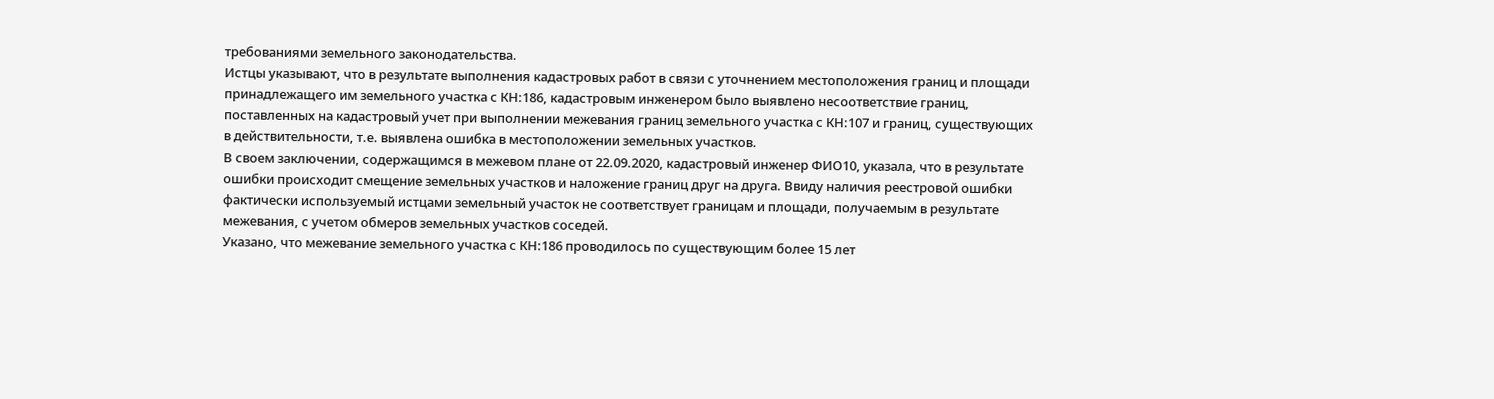требованиями земельного законодательства.
Истцы указывают, что в результате выполнения кадастровых работ в связи с уточнением местоположения границ и площади принадлежащего им земельного участка с КН:186, кадастровым инженером было выявлено несоответствие границ, поставленных на кадастровый учет при выполнении межевания границ земельного участка с КН:107 и границ, существующих в действительности, т.е. выявлена ошибка в местоположении земельных участков.
В своем заключении, содержащимся в межевом плане от 22.09.2020, кадастровый инженер ФИО10, указала, что в результате ошибки происходит смещение земельных участков и наложение границ друг на друга. Ввиду наличия реестровой ошибки фактически используемый истцами земельный участок не соответствует границам и площади, получаемым в результате межевания, с учетом обмеров земельных участков соседей.
Указано, что межевание земельного участка с КН:186 проводилось по существующим более 15 лет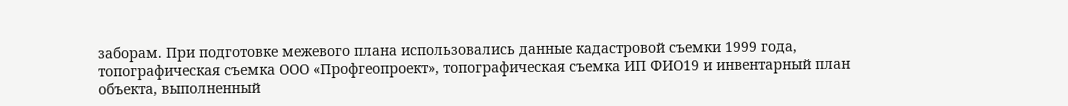заборам. При подготовке межевого плана использовались данные кадастровой съемки 1999 года, топографическая съемка ООО «Профгеопроект», топографическая съемка ИП ФИО19 и инвентарный план объекта, выполненный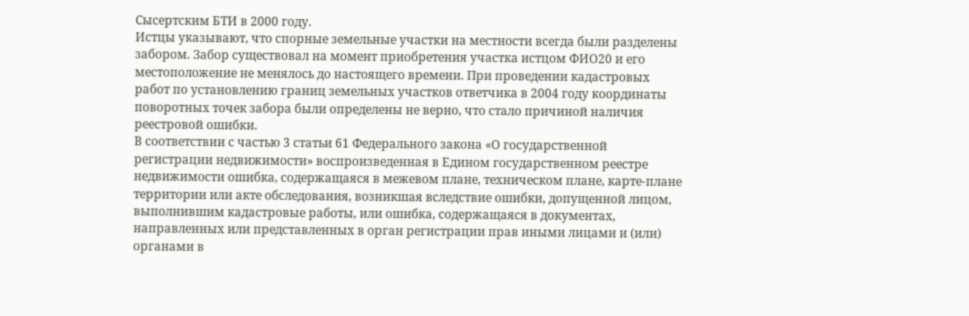Сысертским БТИ в 2000 году.
Истцы указывают, что спорные земельные участки на местности всегда были разделены забором. Забор существовал на момент приобретения участка истцом ФИО20 и его местоположение не менялось до настоящего времени. При проведении кадастровых работ по установлению границ земельных участков ответчика в 2004 году координаты поворотных точек забора были определены не верно, что стало причиной наличия реестровой ошибки.
В соответствии с частью 3 статьи 61 Федерального закона «О государственной регистрации недвижимости» воспроизведенная в Едином государственном реестре недвижимости ошибка, содержащаяся в межевом плане, техническом плане, карте-плане территории или акте обследования, возникшая вследствие ошибки, допущенной лицом, выполнившим кадастровые работы, или ошибка, содержащаяся в документах, направленных или представленных в орган регистрации прав иными лицами и (или) органами в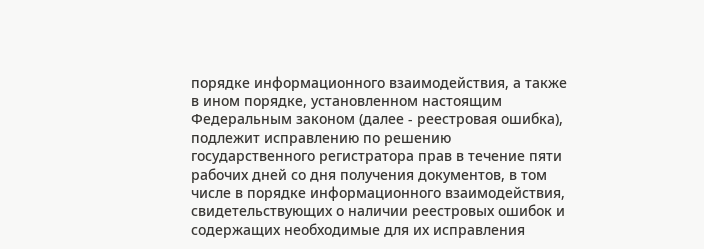порядке информационного взаимодействия, а также в ином порядке, установленном настоящим Федеральным законом (далее - реестровая ошибка), подлежит исправлению по решению государственного регистратора прав в течение пяти рабочих дней со дня получения документов, в том числе в порядке информационного взаимодействия, свидетельствующих о наличии реестровых ошибок и содержащих необходимые для их исправления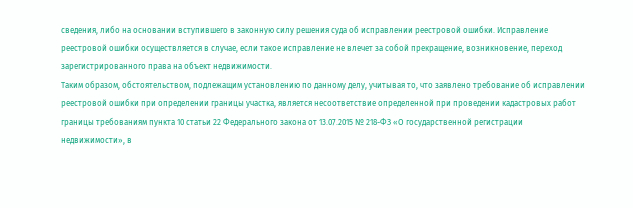сведения, либо на основании вступившего в законную силу решения суда об исправлении реестровой ошибки. Исправление реестровой ошибки осуществляется в случае, если такое исправление не влечет за собой прекращение, возникновение, переход зарегистрированного права на объект недвижимости.
Таким образом, обстоятельством, подлежащим установлению по данному делу, учитывая то, что заявлено требование об исправлении реестровой ошибки при определении границы участка, является несоответствие определенной при проведении кадастровых работ границы требованиям пункта 10 статьи 22 Федерального закона от 13.07.2015 № 218-ФЗ «О государственной регистрации недвижимости», в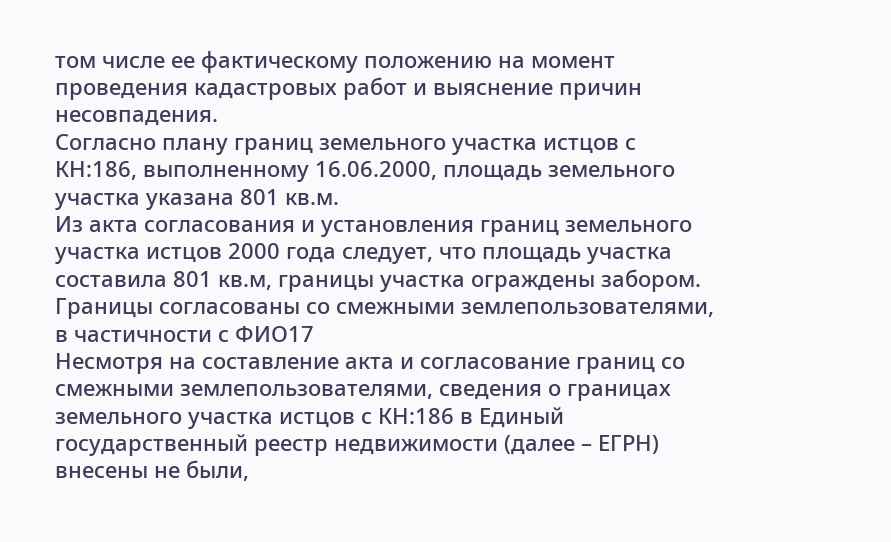том числе ее фактическому положению на момент проведения кадастровых работ и выяснение причин несовпадения.
Согласно плану границ земельного участка истцов с КН:186, выполненному 16.06.2000, площадь земельного участка указана 801 кв.м.
Из акта согласования и установления границ земельного участка истцов 2000 года следует, что площадь участка составила 801 кв.м, границы участка ограждены забором. Границы согласованы со смежными землепользователями, в частичности с ФИО17
Несмотря на составление акта и согласование границ со смежными землепользователями, сведения о границах земельного участка истцов с КН:186 в Единый государственный реестр недвижимости (далее – ЕГРН) внесены не были,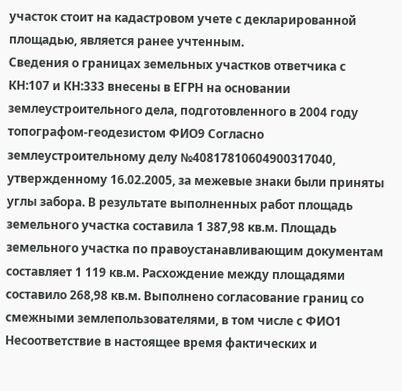участок стоит на кадастровом учете с декларированной площадью, является ранее учтенным.
Сведения о границах земельных участков ответчика с КН:107 и КН:333 внесены в ЕГРН на основании землеустроительного дела, подготовленного в 2004 году топографом-геодезистом ФИО9 Согласно землеустроительному делу №40817810604900317040, утвержденному 16.02.2005, за межевые знаки были приняты углы забора. В результате выполненных работ площадь земельного участка составила 1 387,98 кв.м. Площадь земельного участка по правоустанавливающим документам составляет 1 119 кв.м. Расхождение между площадями составило 268,98 кв.м. Выполнено согласование границ со смежными землепользователями, в том числе с ФИО1
Несоответствие в настоящее время фактических и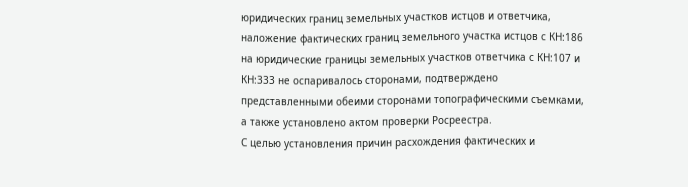юридических границ земельных участков истцов и ответчика, наложение фактических границ земельного участка истцов с КН:186 на юридические границы земельных участков ответчика с КН:107 и КН:333 не оспаривалось сторонами, подтверждено представленными обеими сторонами топографическими съемками, а также установлено актом проверки Росреестра.
С целью установления причин расхождения фактических и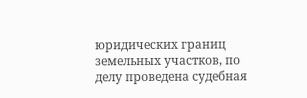юридических границ земельных участков, по делу проведена судебная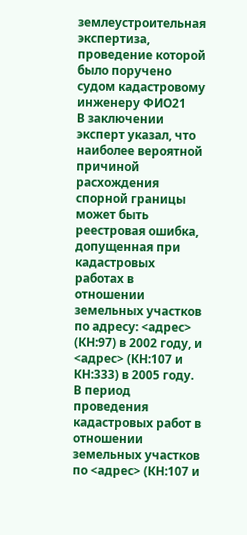землеустроительная экспертиза, проведение которой было поручено судом кадастровому инженеру ФИО21
В заключении эксперт указал, что наиболее вероятной причиной расхождения спорной границы может быть реестровая ошибка, допущенная при кадастровых работах в отношении земельных участков по адресу: <адрес> (КН:97) в 2002 году, и <адрес> (КН:107 и КН:333) в 2005 году.
В период проведения кадастровых работ в отношении земельных участков по <адрес> (КН:107 и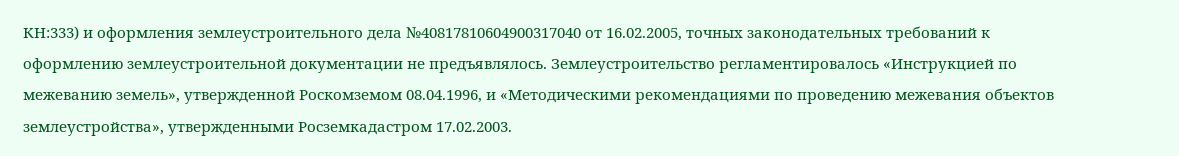КН:333) и оформления землеустроительного дела №40817810604900317040 от 16.02.2005, точных законодательных требований к оформлению землеустроительной документации не предъявлялось. Землеустроительство регламентировалось «Инструкцией по межеванию земель», утвержденной Роскомземом 08.04.1996, и «Методическими рекомендациями по проведению межевания объектов землеустройства», утвержденными Росземкадастром 17.02.2003.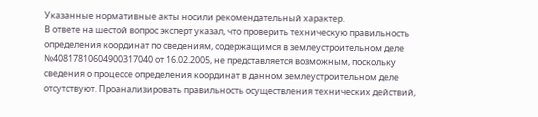Указанные нормативные акты носили рекомендательный характер.
В ответе на шестой вопрос эксперт указал, что проверить техническую правильность определения координат по сведениям, содержащимся в землеустроительном деле №40817810604900317040 от 16.02.2005, не представляется возможным, поскольку сведения о процессе определения координат в данном землеустроительном деле отсутствуют. Проанализировать правильность осуществления технических действий,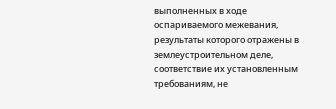выполненных в ходе оспариваемого межевания, результаты которого отражены в землеустроительном деле, соответствие их установленным требованиям, не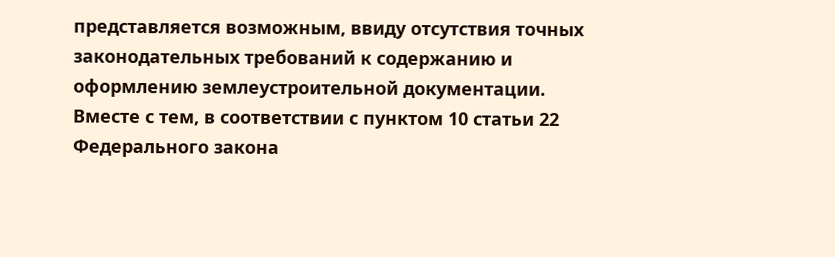представляется возможным, ввиду отсутствия точных законодательных требований к содержанию и оформлению землеустроительной документации.
Вместе с тем, в соответствии с пунктом 10 статьи 22 Федерального закона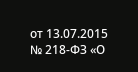от 13.07.2015 № 218-ФЗ «О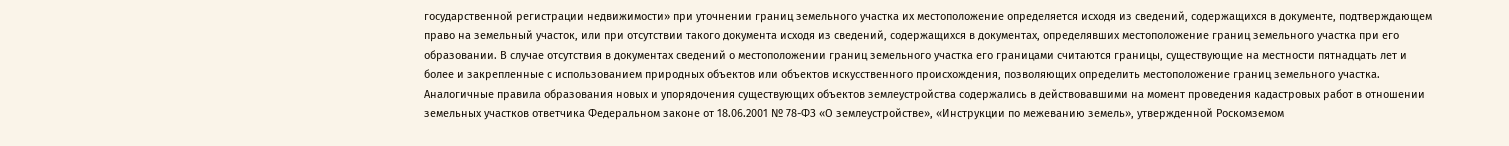государственной регистрации недвижимости» при уточнении границ земельного участка их местоположение определяется исходя из сведений, содержащихся в документе, подтверждающем право на земельный участок, или при отсутствии такого документа исходя из сведений, содержащихся в документах, определявших местоположение границ земельного участка при его образовании. В случае отсутствия в документах сведений о местоположении границ земельного участка его границами считаются границы, существующие на местности пятнадцать лет и более и закрепленные с использованием природных объектов или объектов искусственного происхождения, позволяющих определить местоположение границ земельного участка.
Аналогичные правила образования новых и упорядочения существующих объектов землеустройства содержались в действовавшими на момент проведения кадастровых работ в отношении земельных участков ответчика Федеральном законе от 18.06.2001 № 78-ФЗ «О землеустройстве», «Инструкции по межеванию земель», утвержденной Роскомземом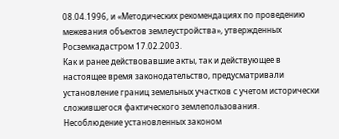08.04.1996, и «Методических рекомендациях по проведению межевания объектов землеустройства», утвержденных Росземкадастром 17.02.2003.
Как и ранее действовавшие акты, так и действующее в настоящее время законодательство, предусматривали установление границ земельных участков с учетом исторически сложившегося фактического землепользования.
Несоблюдение установленных законом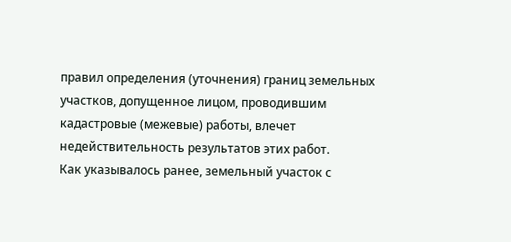правил определения (уточнения) границ земельных участков, допущенное лицом, проводившим кадастровые (межевые) работы, влечет недействительность результатов этих работ.
Как указывалось ранее, земельный участок с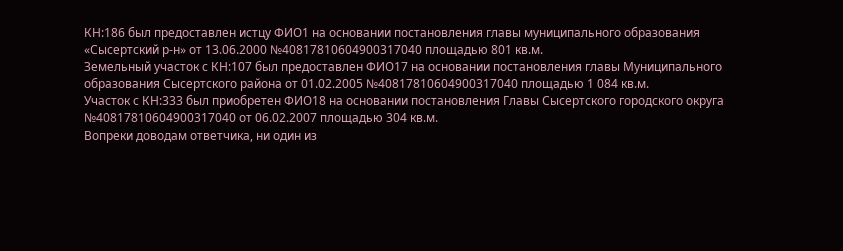КН:186 был предоставлен истцу ФИО1 на основании постановления главы муниципального образования «Сысертский р-н» от 13.06.2000 №40817810604900317040 площадью 801 кв.м.
Земельный участок с КН:107 был предоставлен ФИО17 на основании постановления главы Муниципального образования Сысертского района от 01.02.2005 №40817810604900317040 площадью 1 084 кв.м.
Участок с КН:333 был приобретен ФИО18 на основании постановления Главы Сысертского городского округа №40817810604900317040 от 06.02.2007 площадью 304 кв.м.
Вопреки доводам ответчика, ни один из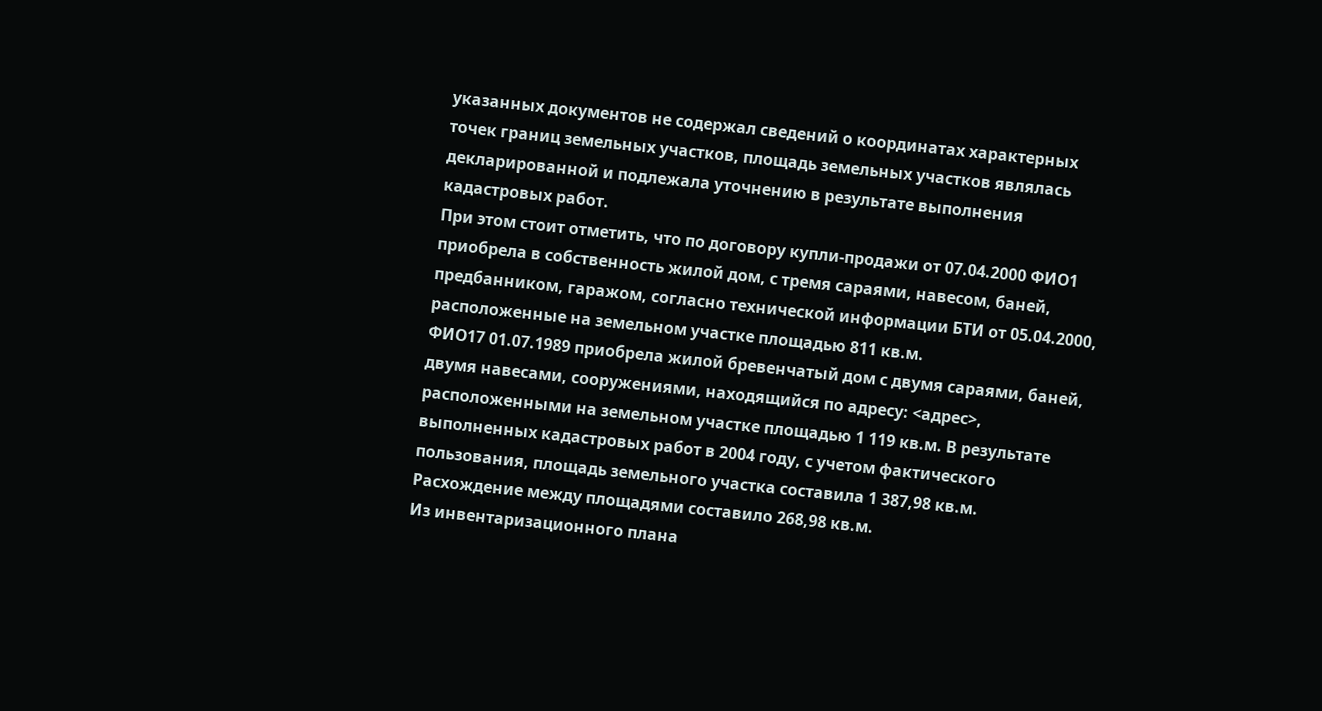указанных документов не содержал сведений о координатах характерных точек границ земельных участков, площадь земельных участков являлась декларированной и подлежала уточнению в результате выполнения кадастровых работ.
При этом стоит отметить, что по договору купли-продажи от 07.04.2000 ФИО1 приобрела в собственность жилой дом, с тремя сараями, навесом, баней, предбанником, гаражом, согласно технической информации БТИ от 05.04.2000, расположенные на земельном участке площадью 811 кв.м.
ФИО17 01.07.1989 приобрела жилой бревенчатый дом с двумя сараями, баней, двумя навесами, сооружениями, находящийся по адресу: <адрес>, расположенными на земельном участке площадью 1 119 кв.м. В результате выполненных кадастровых работ в 2004 году, с учетом фактического пользования, площадь земельного участка составила 1 387,98 кв.м. Расхождение между площадями составило 268,98 кв.м.
Из инвентаризационного плана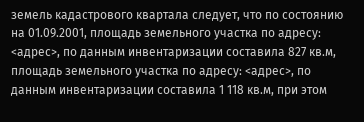земель кадастрового квартала следует, что по состоянию на 01.09.2001, площадь земельного участка по адресу: <адрес>, по данным инвентаризации составила 827 кв.м, площадь земельного участка по адресу: <адрес>, по данным инвентаризации составила 1 118 кв.м, при этом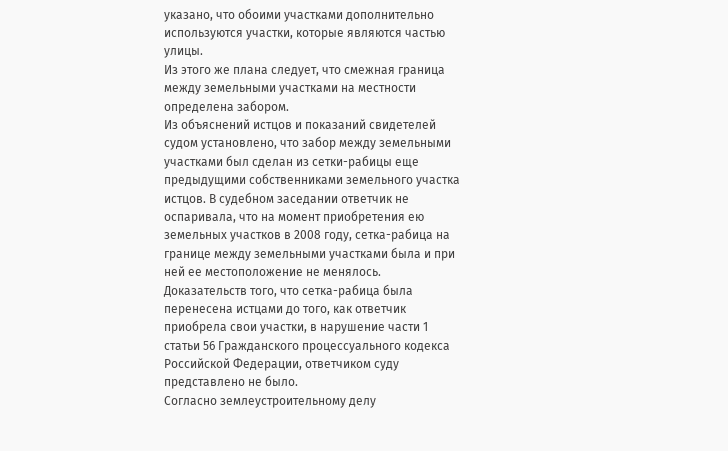указано, что обоими участками дополнительно используются участки, которые являются частью улицы.
Из этого же плана следует, что смежная граница между земельными участками на местности определена забором.
Из объяснений истцов и показаний свидетелей судом установлено, что забор между земельными участками был сделан из сетки-рабицы еще предыдущими собственниками земельного участка истцов. В судебном заседании ответчик не оспаривала, что на момент приобретения ею земельных участков в 2008 году, сетка-рабица на границе между земельными участками была и при ней ее местоположение не менялось.
Доказательств того, что сетка-рабица была перенесена истцами до того, как ответчик приобрела свои участки, в нарушение части 1 статьи 56 Гражданского процессуального кодекса Российской Федерации, ответчиком суду представлено не было.
Согласно землеустроительному делу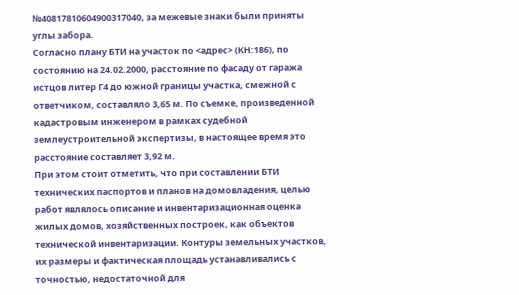№40817810604900317040, за межевые знаки были приняты углы забора.
Согласно плану БТИ на участок по <адрес> (КН:186), по состоянию на 24.02.2000, расстояние по фасаду от гаража истцов литер Г4 до южной границы участка, смежной с ответчиком, составляло 3,65 м. По съемке, произведенной кадастровым инженером в рамках судебной землеустроительной экспертизы, в настоящее время это расстояние составляет 3,92 м.
При этом стоит отметить, что при составлении БТИ технических паспортов и планов на домовладения, целью работ являлось описание и инвентаризационная оценка жилых домов, хозяйственных построек, как объектов технической инвентаризации. Контуры земельных участков, их размеры и фактическая площадь устанавливались с точностью, недостаточной для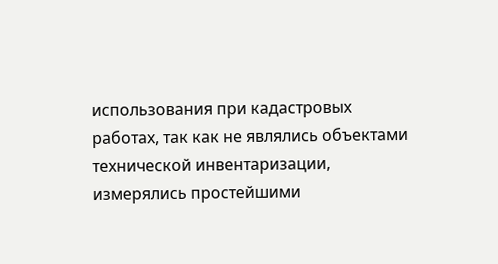использования при кадастровых работах, так как не являлись объектами технической инвентаризации, измерялись простейшими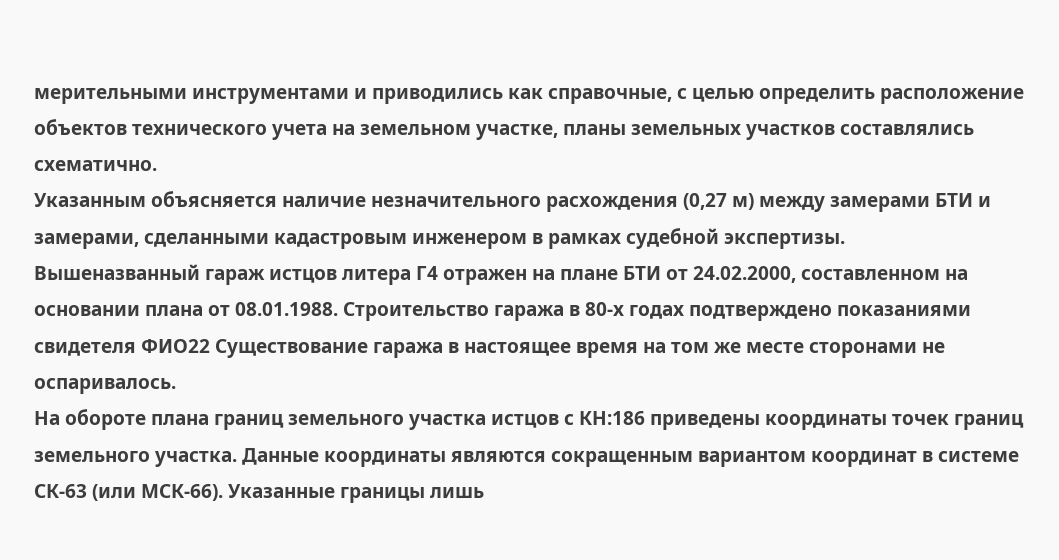мерительными инструментами и приводились как справочные, с целью определить расположение объектов технического учета на земельном участке, планы земельных участков составлялись схематично.
Указанным объясняется наличие незначительного расхождения (0,27 м) между замерами БТИ и замерами, сделанными кадастровым инженером в рамках судебной экспертизы.
Вышеназванный гараж истцов литера Г4 отражен на плане БТИ от 24.02.2000, составленном на основании плана от 08.01.1988. Строительство гаража в 80-х годах подтверждено показаниями свидетеля ФИО22 Существование гаража в настоящее время на том же месте сторонами не оспаривалось.
На обороте плана границ земельного участка истцов с КН:186 приведены координаты точек границ земельного участка. Данные координаты являются сокращенным вариантом координат в системе СК-63 (или МСК-66). Указанные границы лишь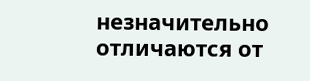незначительно отличаются от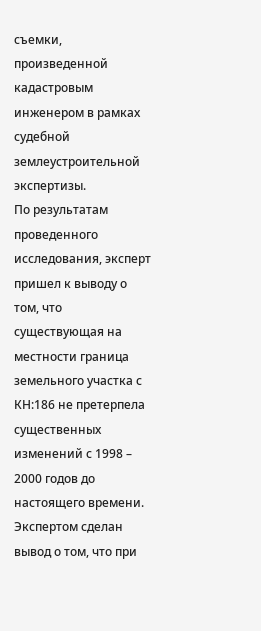съемки, произведенной кадастровым инженером в рамках судебной землеустроительной экспертизы.
По результатам проведенного исследования, эксперт пришел к выводу о том, что существующая на местности граница земельного участка с КН:186 не претерпела существенных изменений с 1998 – 2000 годов до настоящего времени. Экспертом сделан вывод о том, что при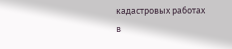кадастровых работах в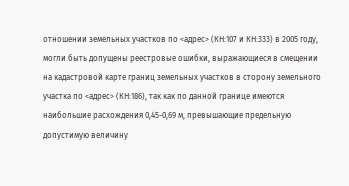отношении земельных участков по <адрес> (КН:107 и КН:333) в 2005 году, могли быть допущены реестровые ошибки, выражающиеся в смещении на кадастровой карте границ земельных участков в сторону земельного участка по <адрес> (КН:186), так как по данной границе имеются наибольшие расхождения 0,45-0,69 м, превышающие предельную допустимую величину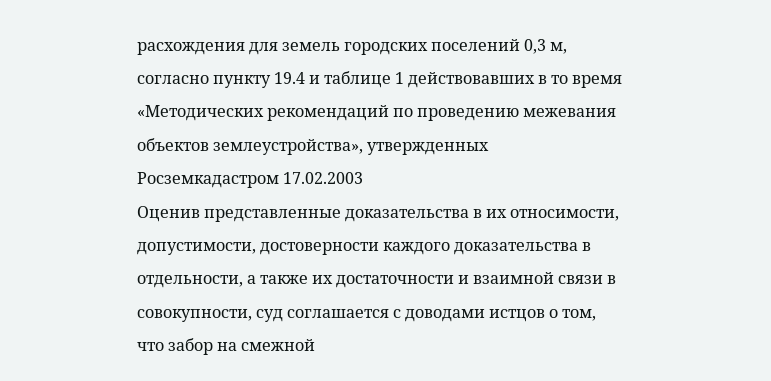расхождения для земель городских поселений 0,3 м, согласно пункту 19.4 и таблице 1 действовавших в то время «Методических рекомендаций по проведению межевания объектов землеустройства», утвержденных Росземкадастром 17.02.2003
Оценив представленные доказательства в их относимости, допустимости, достоверности каждого доказательства в отдельности, а также их достаточности и взаимной связи в совокупности, суд соглашается с доводами истцов о том, что забор на смежной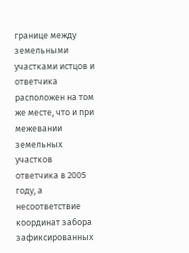границе между земельными участками истцов и ответчика расположен на том же месте, что и при межевании земельных участков ответчика в 2005 году, а несоответствие координат забора зафиксированных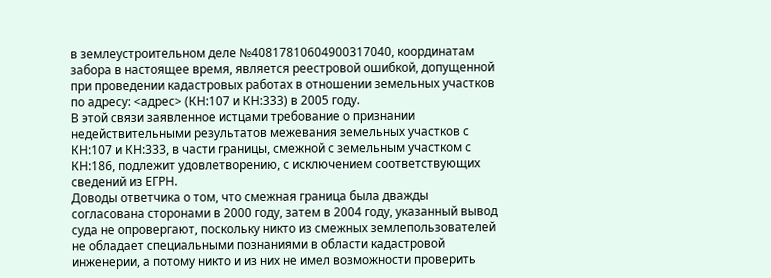в землеустроительном деле №40817810604900317040, координатам забора в настоящее время, является реестровой ошибкой, допущенной при проведении кадастровых работах в отношении земельных участков по адресу: <адрес> (КН:107 и КН:333) в 2005 году.
В этой связи заявленное истцами требование о признании недействительными результатов межевания земельных участков с КН:107 и КН:333, в части границы, смежной с земельным участком с КН:186, подлежит удовлетворению, с исключением соответствующих сведений из ЕГРН.
Доводы ответчика о том, что смежная граница была дважды согласована сторонами в 2000 году, затем в 2004 году, указанный вывод суда не опровергают, поскольку никто из смежных землепользователей не обладает специальными познаниями в области кадастровой инженерии, а потому никто и из них не имел возможности проверить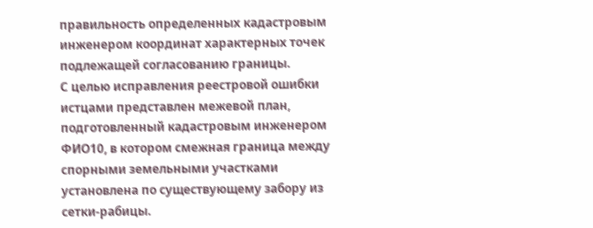правильность определенных кадастровым инженером координат характерных точек подлежащей согласованию границы.
С целью исправления реестровой ошибки истцами представлен межевой план, подготовленный кадастровым инженером ФИО10, в котором смежная граница между спорными земельными участками установлена по существующему забору из сетки-рабицы.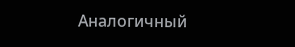Аналогичный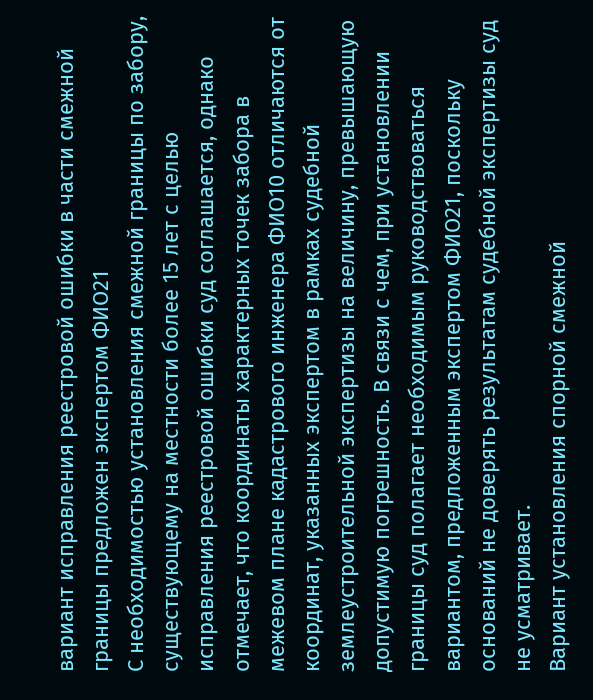вариант исправления реестровой ошибки в части смежной границы предложен экспертом ФИО21
С необходимостью установления смежной границы по забору, существующему на местности более 15 лет с целью исправления реестровой ошибки суд соглашается, однако отмечает, что координаты характерных точек забора в межевом плане кадастрового инженера ФИО10 отличаются от координат, указанных экспертом в рамках судебной землеустроительной экспертизы на величину, превышающую допустимую погрешность. В связи с чем, при установлении границы суд полагает необходимым руководствоваться вариантом, предложенным экспертом ФИО21, поскольку оснований не доверять результатам судебной экспертизы суд не усматривает.
Вариант установления спорной смежной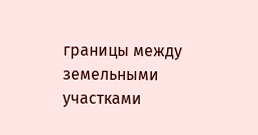границы между земельными участками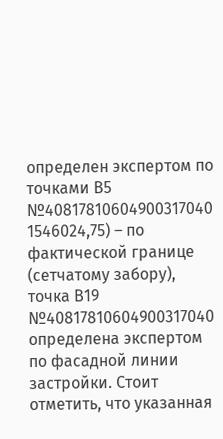определен экспертом по точками В5 №40817810604900317040 1546024,75) – по фактической границе (сетчатому забору), точка В19 №40817810604900317040 определена экспертом по фасадной линии застройки. Стоит отметить, что указанная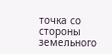точка со стороны земельного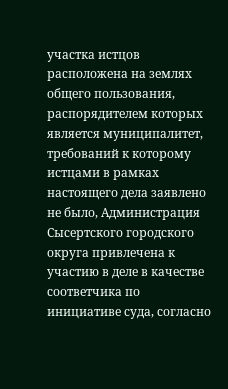участка истцов расположена на землях общего пользования, распорядителем которых является муниципалитет, требований к которому истцами в рамках настоящего дела заявлено не было, Администрация Сысертского городского округа привлечена к участию в деле в качестве соответчика по инициативе суда, согласно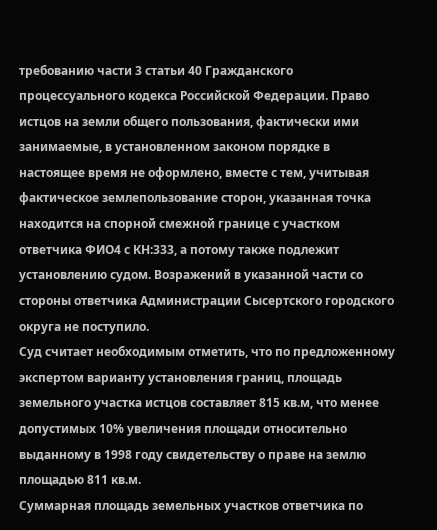требованию части 3 статьи 40 Гражданского процессуального кодекса Российской Федерации. Право истцов на земли общего пользования, фактически ими занимаемые, в установленном законом порядке в настоящее время не оформлено, вместе с тем, учитывая фактическое землепользование сторон, указанная точка находится на спорной смежной границе с участком ответчика ФИО4 с КН:333, а потому также подлежит установлению судом. Возражений в указанной части со стороны ответчика Администрации Сысертского городского округа не поступило.
Суд считает необходимым отметить, что по предложенному экспертом варианту установления границ, площадь земельного участка истцов составляет 815 кв.м, что менее допустимых 10% увеличения площади относительно выданному в 1998 году свидетельству о праве на землю площадью 811 кв.м.
Суммарная площадь земельных участков ответчика по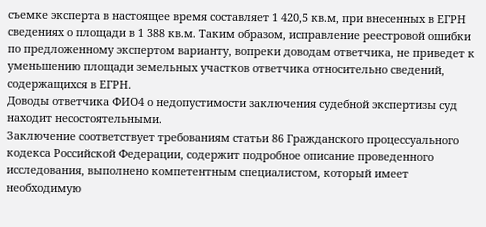съемке эксперта в настоящее время составляет 1 420,5 кв.м, при внесенных в ЕГРН сведениях о площади в 1 388 кв.м. Таким образом, исправление реестровой ошибки по предложенному экспертом варианту, вопреки доводам ответчика, не приведет к уменьшению площади земельных участков ответчика относительно сведений, содержащихся в ЕГРН.
Доводы ответчика ФИО4 о недопустимости заключения судебной экспертизы суд находит несостоятельными.
Заключение соответствует требованиям статьи 86 Гражданского процессуального кодекса Российской Федерации, содержит подробное описание проведенного исследования, выполнено компетентным специалистом, который имеет необходимую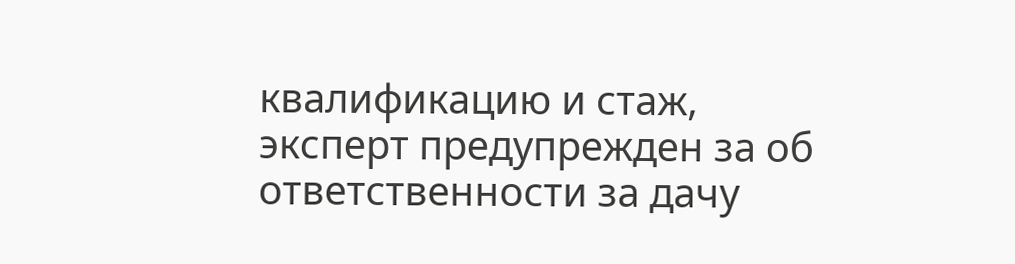квалификацию и стаж, эксперт предупрежден за об ответственности за дачу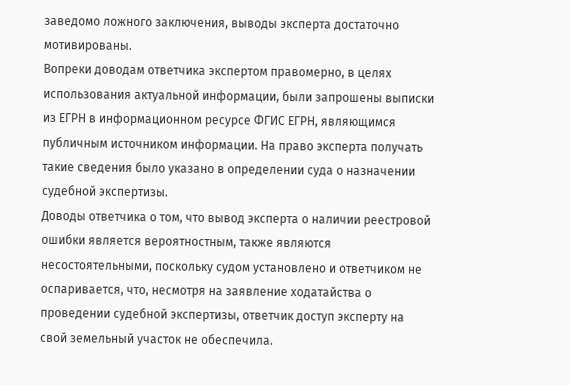заведомо ложного заключения, выводы эксперта достаточно мотивированы.
Вопреки доводам ответчика экспертом правомерно, в целях использования актуальной информации, были запрошены выписки из ЕГРН в информационном ресурсе ФГИС ЕГРН, являющимся публичным источником информации. На право эксперта получать такие сведения было указано в определении суда о назначении судебной экспертизы.
Доводы ответчика о том, что вывод эксперта о наличии реестровой ошибки является вероятностным, также являются несостоятельными, поскольку судом установлено и ответчиком не оспаривается, что, несмотря на заявление ходатайства о проведении судебной экспертизы, ответчик доступ эксперту на свой земельный участок не обеспечила.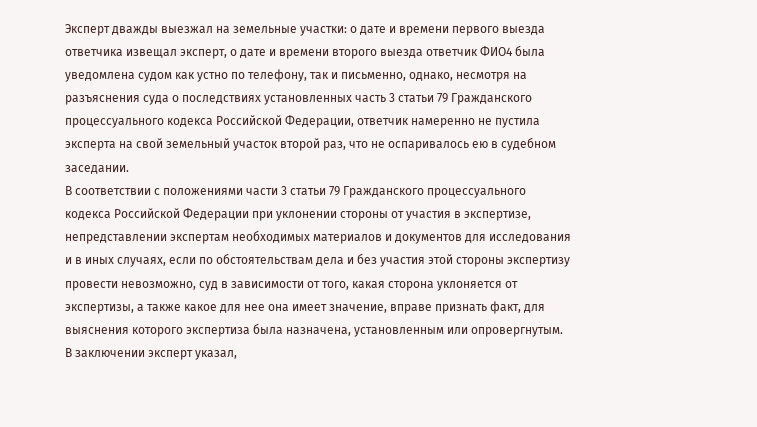Эксперт дважды выезжал на земельные участки: о дате и времени первого выезда ответчика извещал эксперт, о дате и времени второго выезда ответчик ФИО4 была уведомлена судом как устно по телефону, так и письменно, однако, несмотря на разъяснения суда о последствиях установленных часть 3 статьи 79 Гражданского процессуального кодекса Российской Федерации, ответчик намеренно не пустила эксперта на свой земельный участок второй раз, что не оспаривалось ею в судебном заседании.
В соответствии с положениями части 3 статьи 79 Гражданского процессуального кодекса Российской Федерации при уклонении стороны от участия в экспертизе, непредставлении экспертам необходимых материалов и документов для исследования и в иных случаях, если по обстоятельствам дела и без участия этой стороны экспертизу провести невозможно, суд в зависимости от того, какая сторона уклоняется от экспертизы, а также какое для нее она имеет значение, вправе признать факт, для выяснения которого экспертиза была назначена, установленным или опровергнутым.
В заключении эксперт указал,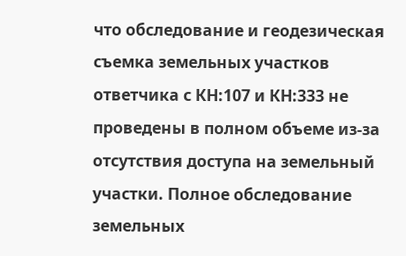что обследование и геодезическая съемка земельных участков ответчика с КН:107 и КН:333 не проведены в полном объеме из-за отсутствия доступа на земельный участки. Полное обследование земельных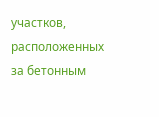участков, расположенных за бетонным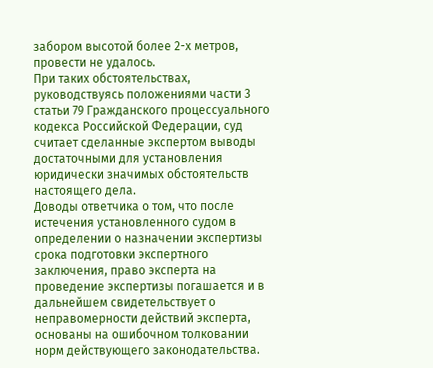забором высотой более 2-х метров, провести не удалось.
При таких обстоятельствах, руководствуясь положениями части 3 статьи 79 Гражданского процессуального кодекса Российской Федерации, суд считает сделанные экспертом выводы достаточными для установления юридически значимых обстоятельств настоящего дела.
Доводы ответчика о том, что после истечения установленного судом в определении о назначении экспертизы срока подготовки экспертного заключения, право эксперта на проведение экспертизы погашается и в дальнейшем свидетельствует о неправомерности действий эксперта, основаны на ошибочном толковании норм действующего законодательства.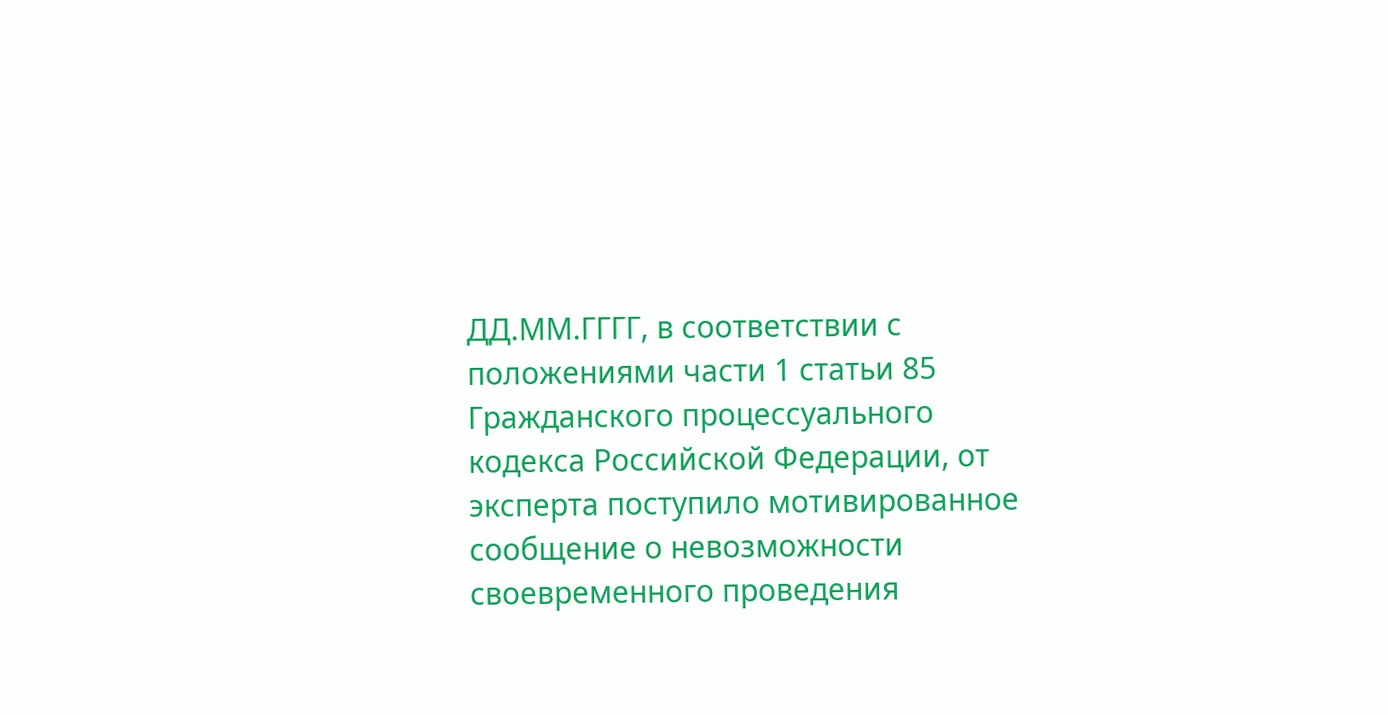ДД.ММ.ГГГГ, в соответствии с положениями части 1 статьи 85 Гражданского процессуального кодекса Российской Федерации, от эксперта поступило мотивированное сообщение о невозможности своевременного проведения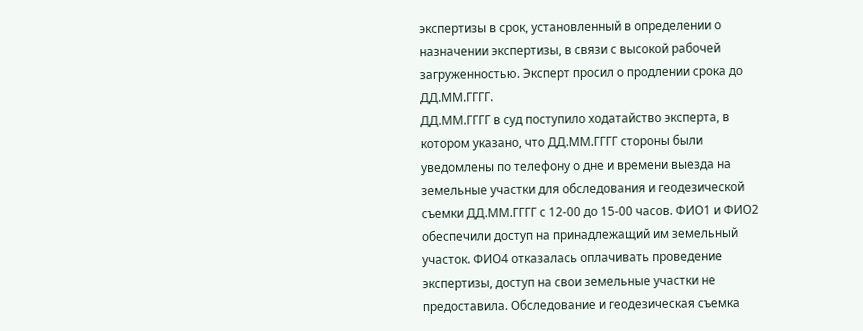экспертизы в срок, установленный в определении о назначении экспертизы, в связи с высокой рабочей загруженностью. Эксперт просил о продлении срока до ДД.ММ.ГГГГ.
ДД.ММ.ГГГГ в суд поступило ходатайство эксперта, в котором указано, что ДД.ММ.ГГГГ стороны были уведомлены по телефону о дне и времени выезда на земельные участки для обследования и геодезической съемки ДД.ММ.ГГГГ с 12-00 до 15-00 часов. ФИО1 и ФИО2 обеспечили доступ на принадлежащий им земельный участок. ФИО4 отказалась оплачивать проведение экспертизы, доступ на свои земельные участки не предоставила. Обследование и геодезическая съемка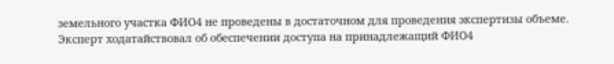земельного участка ФИО4 не проведены в достаточном для проведения экспертизы объеме. Эксперт ходатайствовал об обеспечении доступа на принадлежащий ФИО4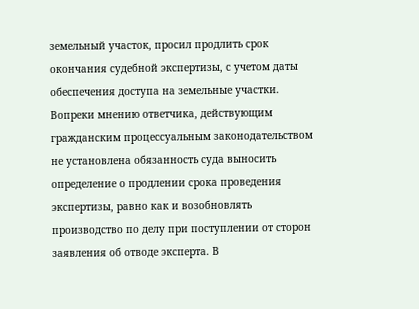земельный участок, просил продлить срок окончания судебной экспертизы, с учетом даты обеспечения доступа на земельные участки.
Вопреки мнению ответчика, действующим гражданским процессуальным законодательством не установлена обязанность суда выносить определение о продлении срока проведения экспертизы, равно как и возобновлять производство по делу при поступлении от сторон заявления об отводе эксперта. В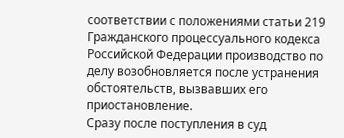соответствии с положениями статьи 219 Гражданского процессуального кодекса Российской Федерации производство по делу возобновляется после устранения обстоятельств, вызвавших его приостановление.
Сразу после поступления в суд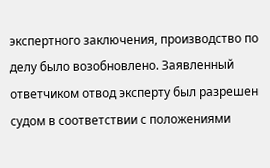экспертного заключения, производство по делу было возобновлено. Заявленный ответчиком отвод эксперту был разрешен судом в соответствии с положениями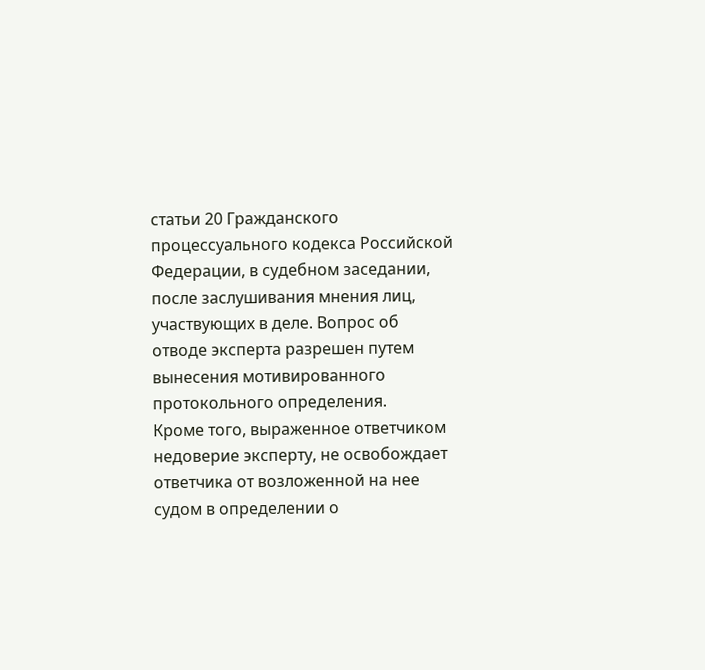статьи 20 Гражданского процессуального кодекса Российской Федерации, в судебном заседании, после заслушивания мнения лиц, участвующих в деле. Вопрос об отводе эксперта разрешен путем вынесения мотивированного протокольного определения.
Кроме того, выраженное ответчиком недоверие эксперту, не освобождает ответчика от возложенной на нее судом в определении о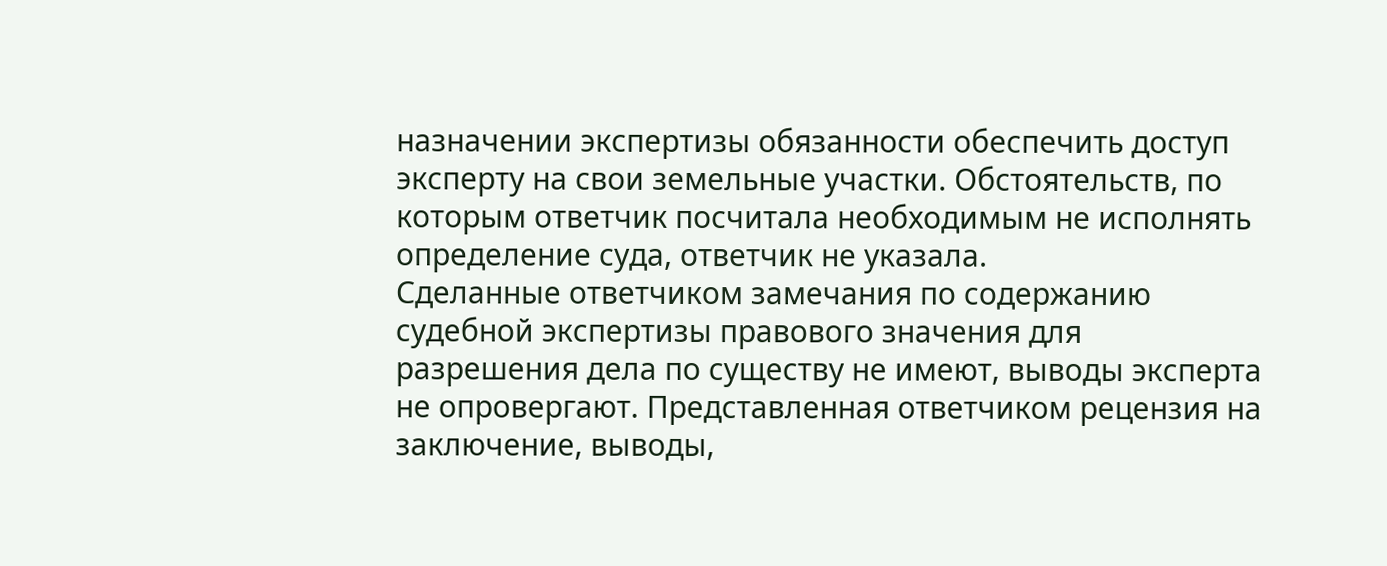назначении экспертизы обязанности обеспечить доступ эксперту на свои земельные участки. Обстоятельств, по которым ответчик посчитала необходимым не исполнять определение суда, ответчик не указала.
Сделанные ответчиком замечания по содержанию судебной экспертизы правового значения для разрешения дела по существу не имеют, выводы эксперта не опровергают. Представленная ответчиком рецензия на заключение, выводы,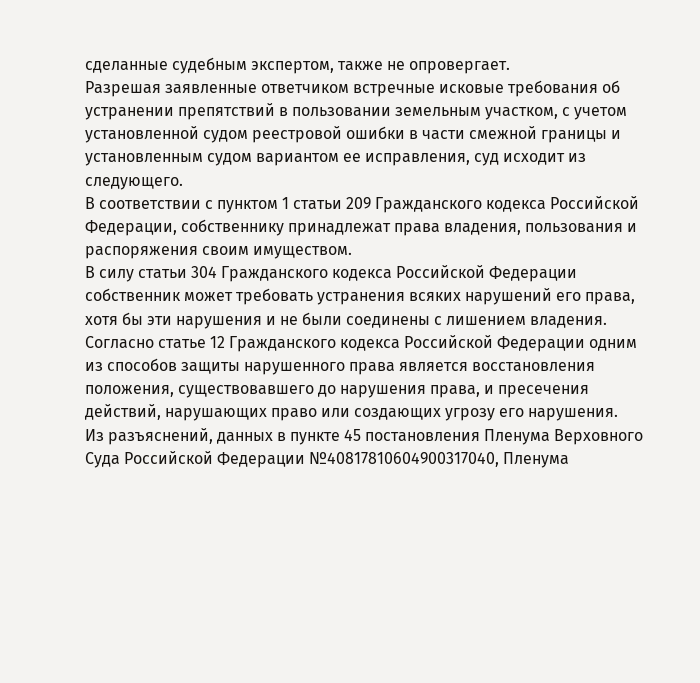сделанные судебным экспертом, также не опровергает.
Разрешая заявленные ответчиком встречные исковые требования об устранении препятствий в пользовании земельным участком, с учетом установленной судом реестровой ошибки в части смежной границы и установленным судом вариантом ее исправления, суд исходит из следующего.
В соответствии с пунктом 1 статьи 209 Гражданского кодекса Российской Федерации, собственнику принадлежат права владения, пользования и распоряжения своим имуществом.
В силу статьи 304 Гражданского кодекса Российской Федерации собственник может требовать устранения всяких нарушений его права, хотя бы эти нарушения и не были соединены с лишением владения.
Согласно статье 12 Гражданского кодекса Российской Федерации одним из способов защиты нарушенного права является восстановления положения, существовавшего до нарушения права, и пресечения действий, нарушающих право или создающих угрозу его нарушения.
Из разъяснений, данных в пункте 45 постановления Пленума Верховного Суда Российской Федерации №40817810604900317040, Пленума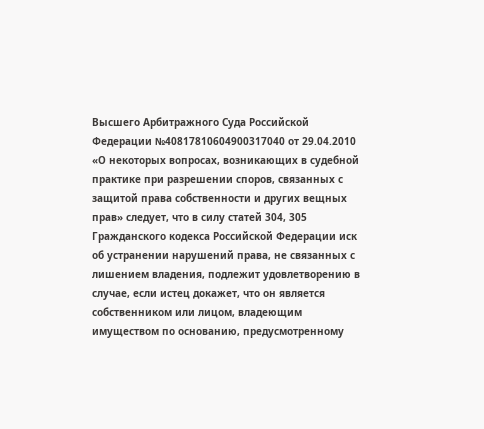Высшего Арбитражного Суда Российской Федерации №40817810604900317040 от 29.04.2010 «О некоторых вопросах, возникающих в судебной практике при разрешении споров, связанных с защитой права собственности и других вещных прав» следует, что в силу статей 304, 305 Гражданского кодекса Российской Федерации иск об устранении нарушений права, не связанных с лишением владения, подлежит удовлетворению в случае, если истец докажет, что он является собственником или лицом, владеющим имуществом по основанию, предусмотренному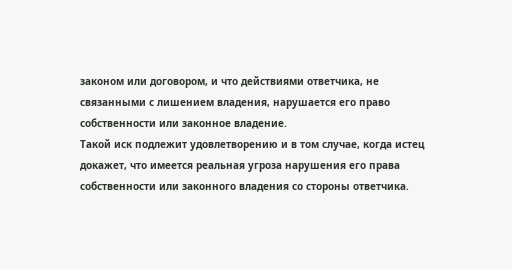законом или договором, и что действиями ответчика, не связанными с лишением владения, нарушается его право собственности или законное владение.
Такой иск подлежит удовлетворению и в том случае, когда истец докажет, что имеется реальная угроза нарушения его права собственности или законного владения со стороны ответчика.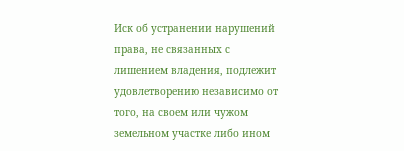Иск об устранении нарушений права, не связанных с лишением владения, подлежит удовлетворению независимо от того, на своем или чужом земельном участке либо ином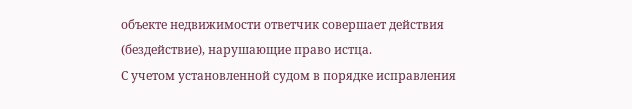объекте недвижимости ответчик совершает действия (бездействие), нарушающие право истца.
С учетом установленной судом в порядке исправления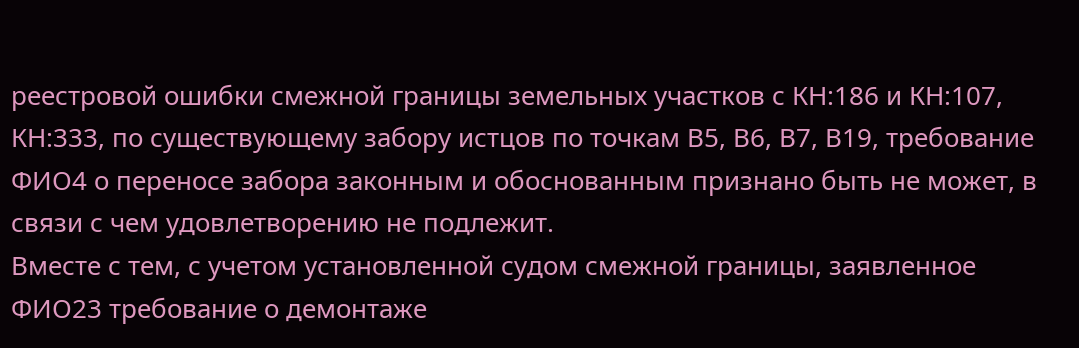реестровой ошибки смежной границы земельных участков с КН:186 и КН:107, КН:333, по существующему забору истцов по точкам В5, В6, В7, В19, требование ФИО4 о переносе забора законным и обоснованным признано быть не может, в связи с чем удовлетворению не подлежит.
Вместе с тем, с учетом установленной судом смежной границы, заявленное ФИО23 требование о демонтаже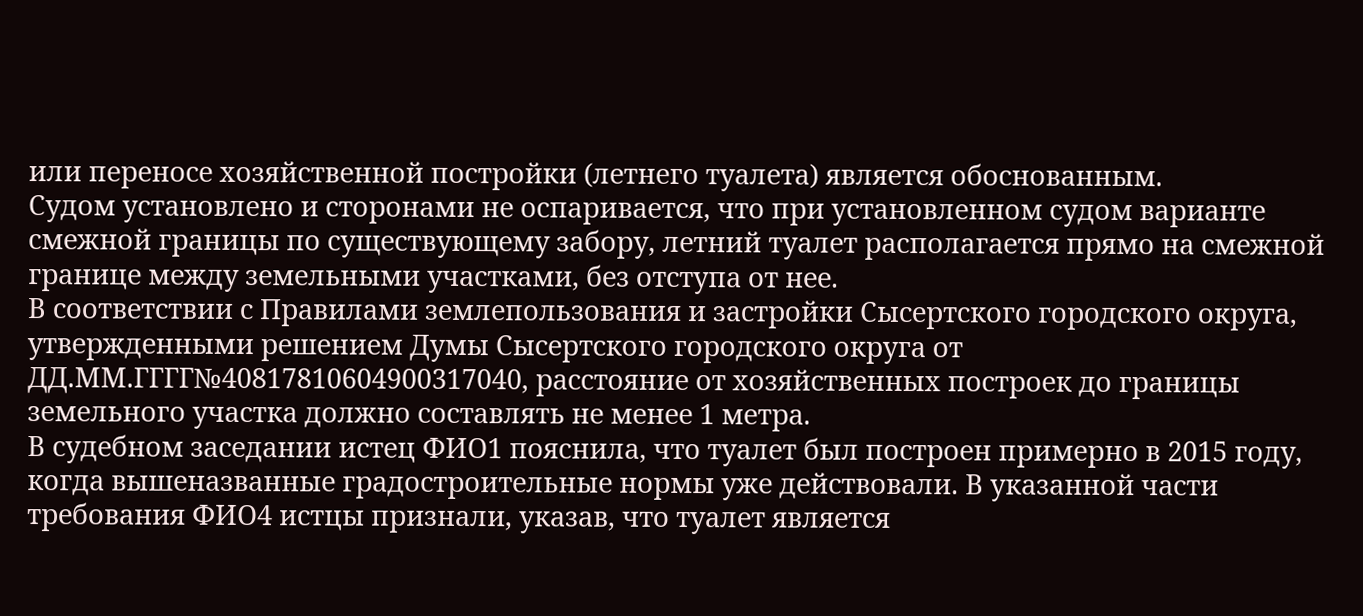или переносе хозяйственной постройки (летнего туалета) является обоснованным.
Судом установлено и сторонами не оспаривается, что при установленном судом варианте смежной границы по существующему забору, летний туалет располагается прямо на смежной границе между земельными участками, без отступа от нее.
В соответствии с Правилами землепользования и застройки Сысертского городского округа, утвержденными решением Думы Сысертского городского округа от ДД.ММ.ГГГГ№40817810604900317040, расстояние от хозяйственных построек до границы земельного участка должно составлять не менее 1 метра.
В судебном заседании истец ФИО1 пояснила, что туалет был построен примерно в 2015 году, когда вышеназванные градостроительные нормы уже действовали. В указанной части требования ФИО4 истцы признали, указав, что туалет является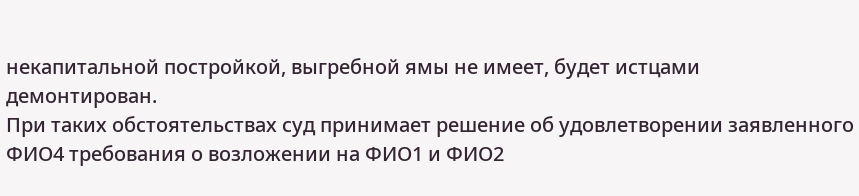некапитальной постройкой, выгребной ямы не имеет, будет истцами демонтирован.
При таких обстоятельствах суд принимает решение об удовлетворении заявленного ФИО4 требования о возложении на ФИО1 и ФИО2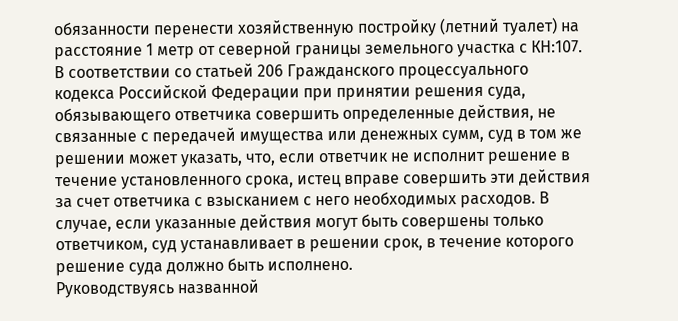обязанности перенести хозяйственную постройку (летний туалет) на расстояние 1 метр от северной границы земельного участка с КН:107.
В соответствии со статьей 206 Гражданского процессуального кодекса Российской Федерации при принятии решения суда, обязывающего ответчика совершить определенные действия, не связанные с передачей имущества или денежных сумм, суд в том же решении может указать, что, если ответчик не исполнит решение в течение установленного срока, истец вправе совершить эти действия за счет ответчика с взысканием с него необходимых расходов. В случае, если указанные действия могут быть совершены только ответчиком, суд устанавливает в решении срок, в течение которого решение суда должно быть исполнено.
Руководствуясь названной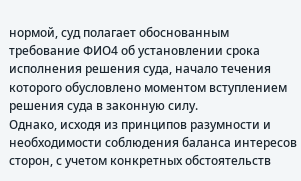нормой, суд полагает обоснованным требование ФИО4 об установлении срока исполнения решения суда, начало течения которого обусловлено моментом вступлением решения суда в законную силу.
Однако, исходя из принципов разумности и необходимости соблюдения баланса интересов сторон, с учетом конкретных обстоятельств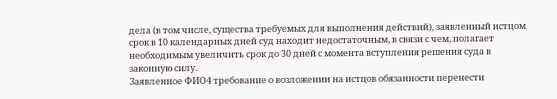дела (в том числе, существа требуемых для выполнения действий), заявленный истцом срок в 10 календарных дней суд находит недостаточным, в связи с чем, полагает необходимым увеличить срок до 30 дней с момента вступления решения суда в законную силу.
Заявленное ФИО4 требование о возложении на истцов обязанности перенести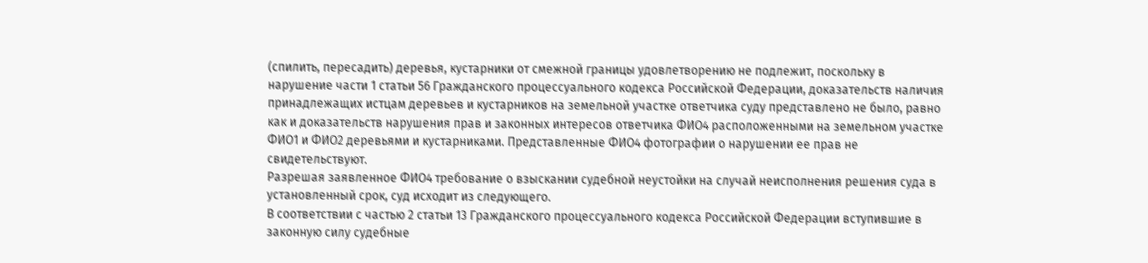(спилить, пересадить) деревья, кустарники от смежной границы удовлетворению не подлежит, поскольку в нарушение части 1 статьи 56 Гражданского процессуального кодекса Российской Федерации, доказательств наличия принадлежащих истцам деревьев и кустарников на земельной участке ответчика суду представлено не было, равно как и доказательств нарушения прав и законных интересов ответчика ФИО4 расположенными на земельном участке ФИО1 и ФИО2 деревьями и кустарниками. Представленные ФИО4 фотографии о нарушении ее прав не свидетельствуют.
Разрешая заявленное ФИО4 требование о взыскании судебной неустойки на случай неисполнения решения суда в установленный срок, суд исходит из следующего.
В соответствии с частью 2 статьи 13 Гражданского процессуального кодекса Российской Федерации вступившие в законную силу судебные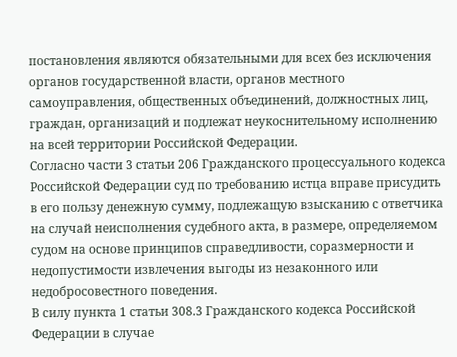постановления являются обязательными для всех без исключения органов государственной власти, органов местного самоуправления, общественных объединений, должностных лиц, граждан, организаций и подлежат неукоснительному исполнению на всей территории Российской Федерации.
Согласно части 3 статьи 206 Гражданского процессуального кодекса Российской Федерации суд по требованию истца вправе присудить в его пользу денежную сумму, подлежащую взысканию с ответчика на случай неисполнения судебного акта, в размере, определяемом судом на основе принципов справедливости, соразмерности и недопустимости извлечения выгоды из незаконного или недобросовестного поведения.
В силу пункта 1 статьи 308.3 Гражданского кодекса Российской Федерации в случае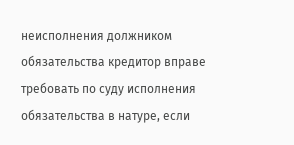неисполнения должником обязательства кредитор вправе требовать по суду исполнения обязательства в натуре, если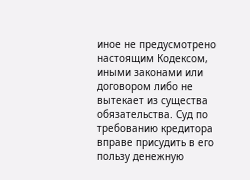иное не предусмотрено настоящим Кодексом, иными законами или договором либо не вытекает из существа обязательства. Суд по требованию кредитора вправе присудить в его пользу денежную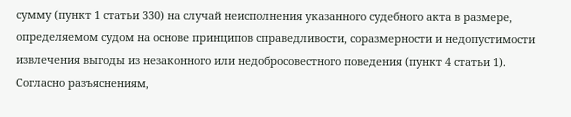сумму (пункт 1 статьи 330) на случай неисполнения указанного судебного акта в размере, определяемом судом на основе принципов справедливости, соразмерности и недопустимости извлечения выгоды из незаконного или недобросовестного поведения (пункт 4 статьи 1).
Согласно разъяснениям,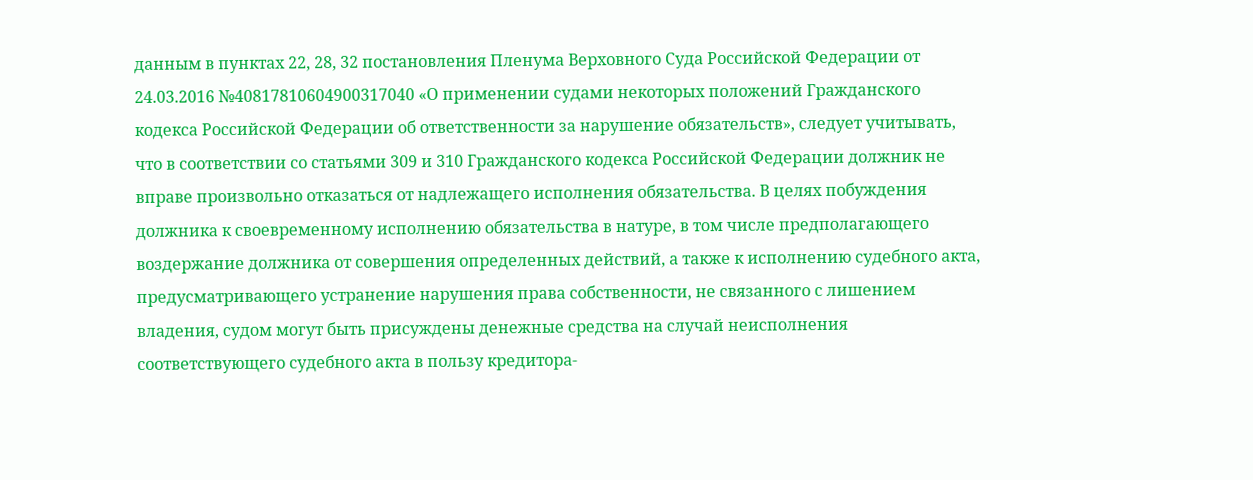данным в пунктах 22, 28, 32 постановления Пленума Верховного Суда Российской Федерации от 24.03.2016 №40817810604900317040 «О применении судами некоторых положений Гражданского кодекса Российской Федерации об ответственности за нарушение обязательств», следует учитывать, что в соответствии со статьями 309 и 310 Гражданского кодекса Российской Федерации должник не вправе произвольно отказаться от надлежащего исполнения обязательства. В целях побуждения должника к своевременному исполнению обязательства в натуре, в том числе предполагающего воздержание должника от совершения определенных действий, а также к исполнению судебного акта, предусматривающего устранение нарушения права собственности, не связанного с лишением владения, судом могут быть присуждены денежные средства на случай неисполнения соответствующего судебного акта в пользу кредитора-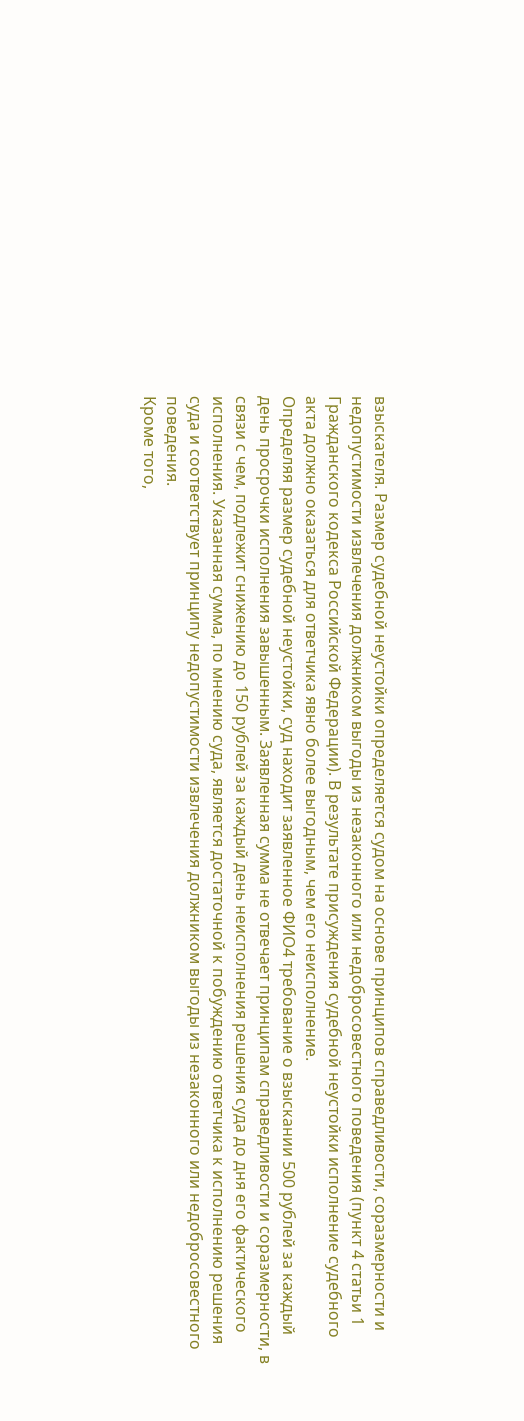взыскателя. Размер судебной неустойки определяется судом на основе принципов справедливости, соразмерности и недопустимости извлечения должником выгоды из незаконного или недобросовестного поведения (пункт 4 статьи 1 Гражданского кодекса Российской Федерации). В результате присуждения судебной неустойки исполнение судебного акта должно оказаться для ответчика явно более выгодным, чем его неисполнение.
Определяя размер судебной неустойки, суд находит заявленное ФИО4 требование о взыскании 500 рублей за каждый день просрочки исполнения завышенным. Заявленная сумма не отвечает принципам справедливости и соразмерности, в связи с чем, подлежит снижению до 150 рублей за каждый день неисполнения решения суда до дня его фактического исполнения. Указанная сумма, по мнению суда, является достаточной к побуждению ответчика к исполнению решения суда и соответствует принципу недопустимости извлечения должником выгоды из незаконного или недобросовестного поведения.
Кроме того,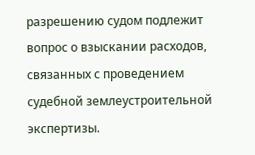разрешению судом подлежит вопрос о взыскании расходов, связанных с проведением судебной землеустроительной экспертизы.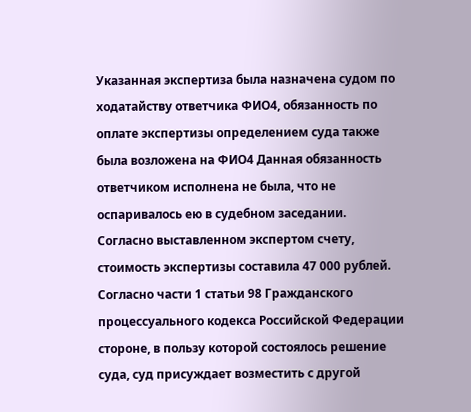Указанная экспертиза была назначена судом по ходатайству ответчика ФИО4, обязанность по оплате экспертизы определением суда также была возложена на ФИО4 Данная обязанность ответчиком исполнена не была, что не оспаривалось ею в судебном заседании.
Согласно выставленном экспертом счету, стоимость экспертизы составила 47 000 рублей.
Согласно части 1 статьи 98 Гражданского процессуального кодекса Российской Федерации стороне, в пользу которой состоялось решение суда, суд присуждает возместить с другой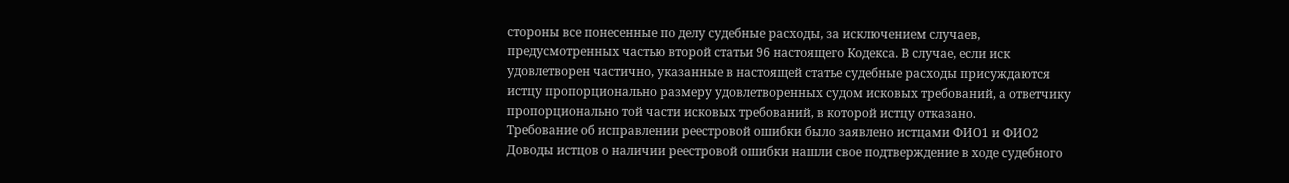стороны все понесенные по делу судебные расходы, за исключением случаев, предусмотренных частью второй статьи 96 настоящего Кодекса. В случае, если иск удовлетворен частично, указанные в настоящей статье судебные расходы присуждаются истцу пропорционально размеру удовлетворенных судом исковых требований, а ответчику пропорционально той части исковых требований, в которой истцу отказано.
Требование об исправлении реестровой ошибки было заявлено истцами ФИО1 и ФИО2 Доводы истцов о наличии реестровой ошибки нашли свое подтверждение в ходе судебного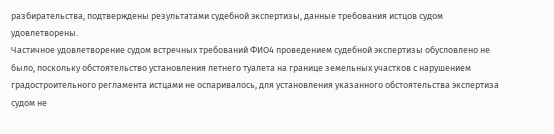разбирательства, подтверждены результатами судебной экспертизы, данные требования истцов судом удовлетворены.
Частичное удовлетворение судом встречных требований ФИО4 проведением судебной экспертизы обусловлено не было, поскольку обстоятельство установления летнего туалета на границе земельных участков с нарушением градостроительного регламента истцами не оспаривалось, для установления указанного обстоятельства экспертиза судом не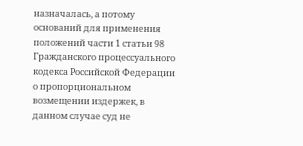назначалась, а потому оснований для применения положений части 1 статьи 98 Гражданского процессуального кодекса Российской Федерации о пропорциональном возмещении издержек, в данном случае суд не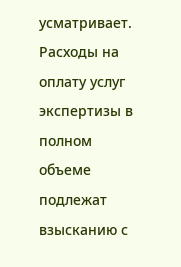усматривает. Расходы на оплату услуг экспертизы в полном объеме подлежат взысканию с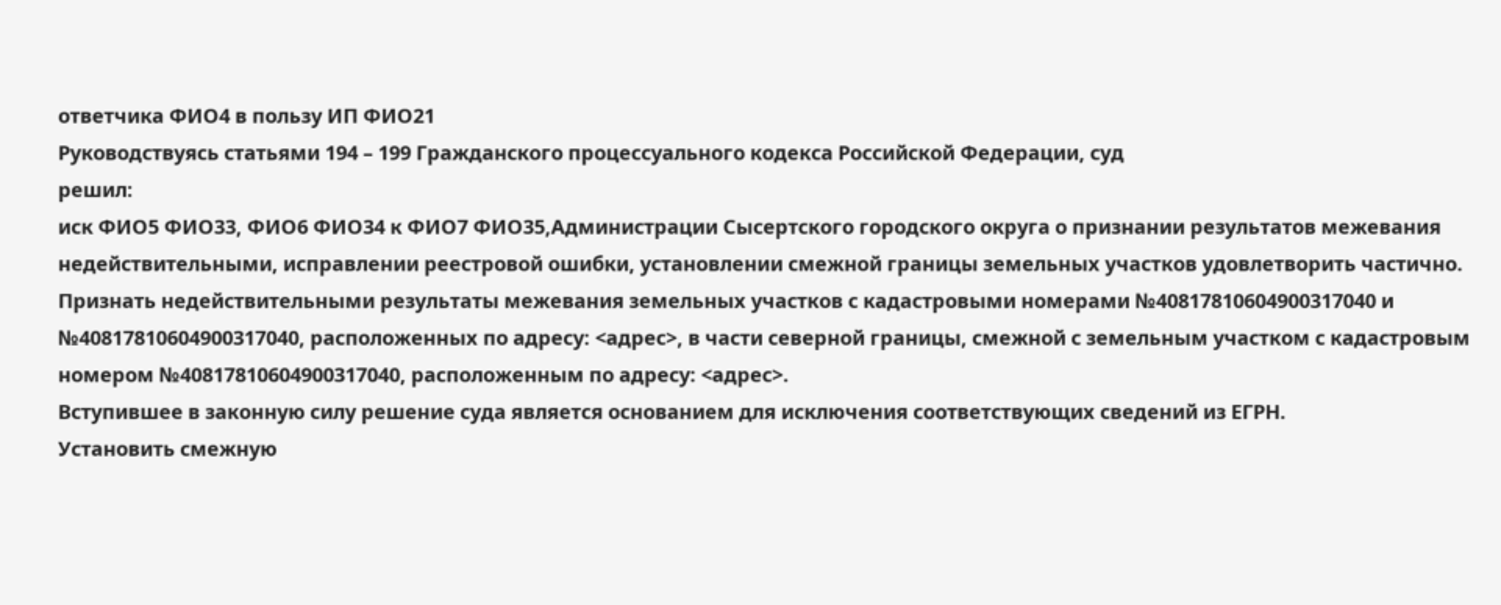ответчика ФИО4 в пользу ИП ФИО21
Руководствуясь статьями 194 – 199 Гражданского процессуального кодекса Российской Федерации, суд
решил:
иск ФИО5 ФИО33, ФИО6 ФИО34 к ФИО7 ФИО35,Администрации Сысертского городского округа о признании результатов межевания недействительными, исправлении реестровой ошибки, установлении смежной границы земельных участков удовлетворить частично.
Признать недействительными результаты межевания земельных участков с кадастровыми номерами №40817810604900317040 и №40817810604900317040, расположенных по адресу: <адрес>, в части северной границы, смежной с земельным участком с кадастровым номером №40817810604900317040, расположенным по адресу: <адрес>.
Вступившее в законную силу решение суда является основанием для исключения соответствующих сведений из ЕГРН.
Установить смежную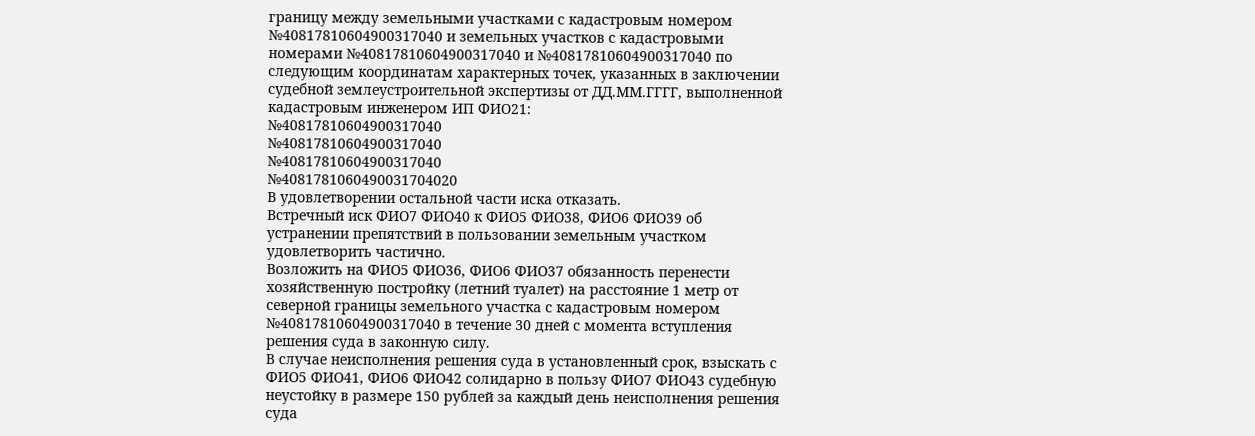границу между земельными участками с кадастровым номером №40817810604900317040 и земельных участков с кадастровыми номерами №40817810604900317040 и №40817810604900317040 по следующим координатам характерных точек, указанных в заключении судебной землеустроительной экспертизы от ДД.ММ.ГГГГ, выполненной кадастровым инженером ИП ФИО21:
№40817810604900317040
№40817810604900317040
№40817810604900317040
№4081781060490031704020
В удовлетворении остальной части иска отказать.
Встречный иск ФИО7 ФИО40 к ФИО5 ФИО38, ФИО6 ФИО39 об устранении препятствий в пользовании земельным участком удовлетворить частично.
Возложить на ФИО5 ФИО36, ФИО6 ФИО37 обязанность перенести хозяйственную постройку (летний туалет) на расстояние 1 метр от северной границы земельного участка с кадастровым номером №40817810604900317040 в течение 30 дней с момента вступления решения суда в законную силу.
В случае неисполнения решения суда в установленный срок, взыскать с ФИО5 ФИО41, ФИО6 ФИО42 солидарно в пользу ФИО7 ФИО43 судебную неустойку в размере 150 рублей за каждый день неисполнения решения суда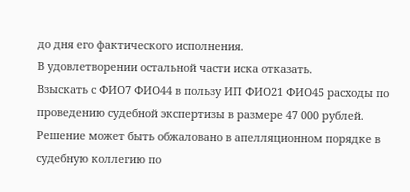до дня его фактического исполнения.
В удовлетворении остальной части иска отказать.
Взыскать с ФИО7 ФИО44 в пользу ИП ФИО21 ФИО45 расходы по проведению судебной экспертизы в размере 47 000 рублей.
Решение может быть обжаловано в апелляционном порядке в судебную коллегию по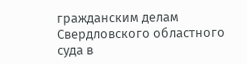гражданским делам Свердловского областного суда в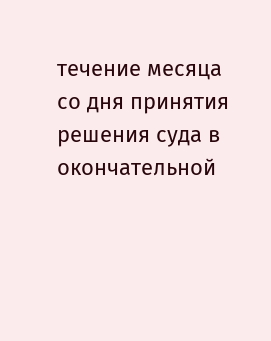течение месяца со дня принятия решения суда в окончательной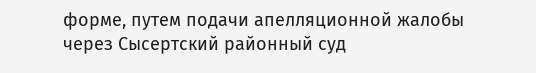форме, путем подачи апелляционной жалобы через Сысертский районный суд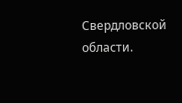Свердловской области.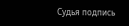Судья подпись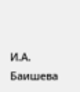И.А. Баишева